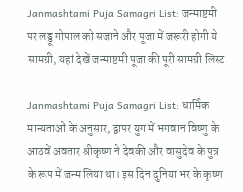Janmashtami Puja Samagri List: जन्माष्टमी पर लड्डू गोपाल को सजाने और पूजा में जरूरी होगी ये सामग्री, यहां देखें जन्माष्टमी पूजा की पूरी सामग्री लिस्ट

Janmashtami Puja Samagri List: धार्मिक मान्यताओं के अनुसार, द्वापर युग में भगवान विष्णु के आठवें अवतार श्रीकृष्ण ने देवकी और वासुदेव के पुत्र के रूप में जन्म लिया था। इस दिन दुनिया भर के कृष्ण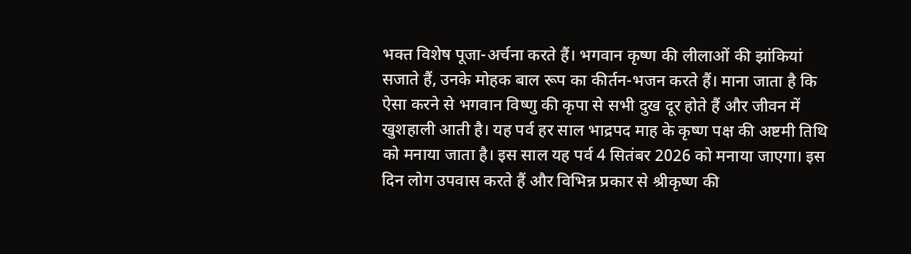भक्त विशेष पूजा-अर्चना करते हैं। भगवान कृष्ण की लीलाओं की झांकियां सजाते हैं, उनके मोहक बाल रूप का कीर्तन-भजन करते हैं। माना जाता है कि ऐसा करने से भगवान विष्णु की कृपा से सभी दुख दूर होते हैं और जीवन में खुशहाली आती है। यह पर्व हर साल भाद्रपद माह के कृष्ण पक्ष की अष्टमी तिथि को मनाया जाता है। इस साल यह पर्व 4 सितंबर 2026 को मनाया जाएगा। इस दिन लोग उपवास करते हैं और विभिन्न प्रकार से श्रीकृष्ण की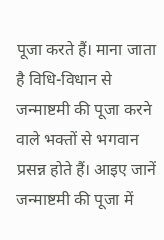पूजा करते हैं। माना जाता है विधि-विधान से जन्माष्टमी की पूजा करने वाले भक्तों से भगवान प्रसन्न होते हैं। आइए जानें जन्माष्टमी की पूजा में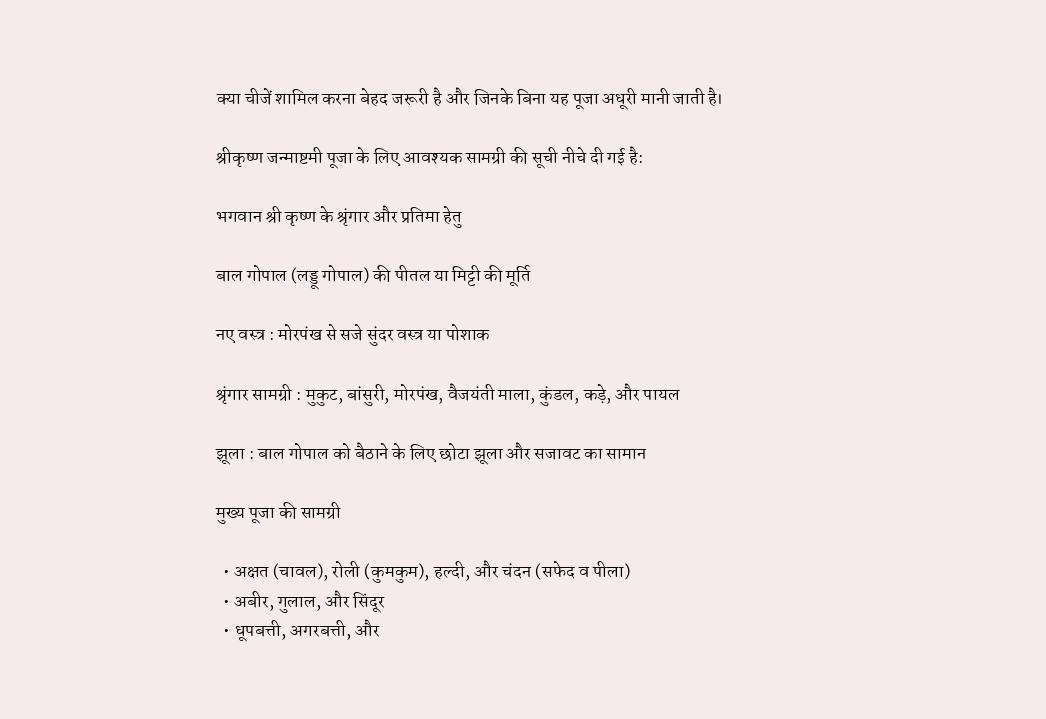क्या चीजें शामिल करना बेहद जरूरी है और जिनके बिना यह पूजा अधूरी मानी जाती है।

श्रीकृष्ण जन्माष्टमी पूजा के लिए आवश्यक सामग्री की सूची नीचे दी गई है:

भगवान श्री कृष्ण के श्रृंगार और प्रतिमा हेतु

बाल गोपाल (लड्डू गोपाल) की पीतल या मिट्टी की मूर्ति

नए वस्त्र : मोरपंख से सजे सुंदर वस्त्र या पोशाक

श्रृंगार सामग्री : मुकुट, बांसुरी, मोरपंख, वैजयंती माला, कुंडल, कड़े, और पायल

झूला : बाल गोपाल को बैठाने के लिए छोटा झूला और सजावट का सामान

मुख्य पूजा की सामग्री

  • अक्षत (चावल), रोली (कुमकुम), हल्दी, और चंदन (सफेद व पीला)
  • अबीर, गुलाल, और सिंदूर
  • धूपबत्ती, अगरबत्ती, और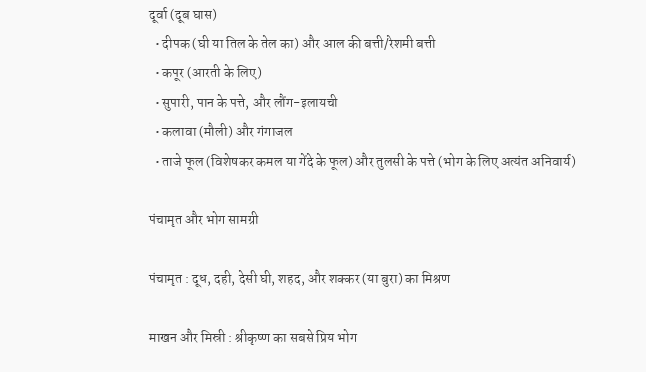दूर्वा (दूब घास)
  • दीपक (घी या तिल के तेल का) और आल की बत्ती/रेशमी बत्ती
  • कपूर (आरती के लिए)
  • सुपारी, पान के पत्ते, और लौंग-इलायची
  • कलावा (मौली) और गंगाजल
  • ताजे फूल (विशेषकर कमल या गेंदे के फूल) और तुलसी के पत्ते (भोग के लिए अत्यंत अनिवार्य)

पंचामृत और भोग सामग्री

पंचामृत : दूध, दही, देसी घी, शहद, और शक्कर (या बुरा) का मिश्रण

माखन और मिस्री : श्रीकृष्ण का सबसे प्रिय भोग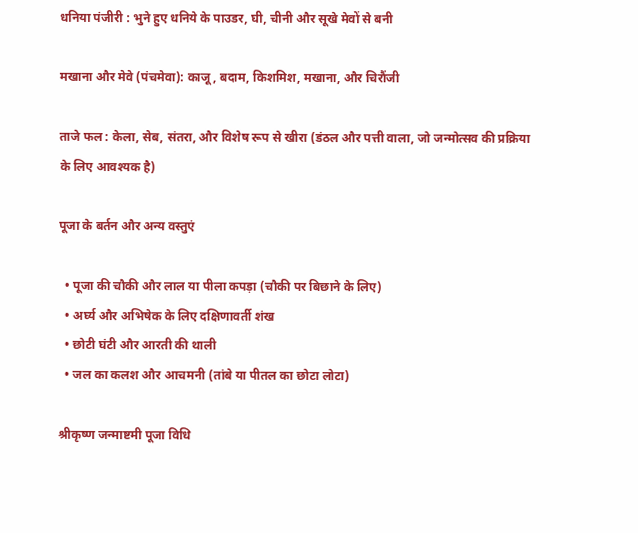धनिया पंजीरी : भुने हुए धनिये के पाउडर, घी, चीनी और सूखे मेवों से बनी

मखाना और मेवे (पंचमेवा): काजू, बदाम, किशमिश, मखाना, और चिरौंजी

ताजे फल : केला, सेब, संतरा, और विशेष रूप से खीरा (डंठल और पत्ती वाला, जो जन्मोत्सव की प्रक्रिया के लिए आवश्यक है)

पूजा के बर्तन और अन्य वस्तुएं

  • पूजा की चौकी और लाल या पीला कपड़ा (चौकी पर बिछाने के लिए)
  • अर्घ्य और अभिषेक के लिए दक्षिणावर्ती शंख
  • छोटी घंटी और आरती की थाली
  • जल का कलश और आचमनी (तांबे या पीतल का छोटा लोटा)

श्रीकृष्ण जन्माष्टमी पूजा विधि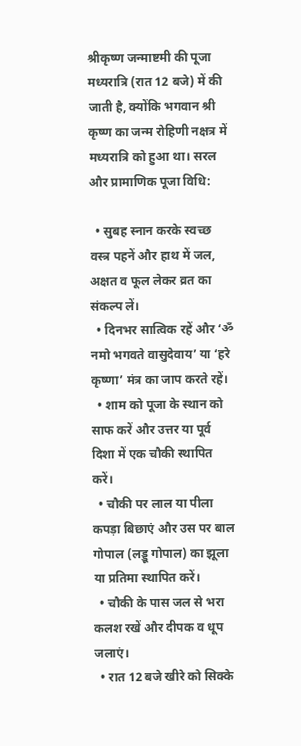श्रीकृष्ण जन्माष्टमी की पूजा मध्यरात्रि (रात 12 बजे) में की जाती है, क्योंकि भगवान श्री कृष्ण का जन्म रोहिणी नक्षत्र में मध्यरात्रि को हुआ था। सरल और प्रामाणिक पूजा विधि:

  • सुबह स्नान करके स्वच्छ वस्त्र पहनें और हाथ में जल, अक्षत व फूल लेकर व्रत का संकल्प लें।
  • दिनभर सात्विक रहें और ‘ॐ नमो भगवते वासुदेवाय’ या ‘हरे कृष्णा’ मंत्र का जाप करते रहें।
  • शाम को पूजा के स्थान को साफ करें और उत्तर या पूर्व दिशा में एक चौकी स्थापित करें।
  • चौकी पर लाल या पीला कपड़ा बिछाएं और उस पर बाल गोपाल (लड्डू गोपाल) का झूला या प्रतिमा स्थापित करें।
  • चौकी के पास जल से भरा कलश रखें और दीपक व धूप जलाएं।
  • रात 12 बजे खीरे को सिक्के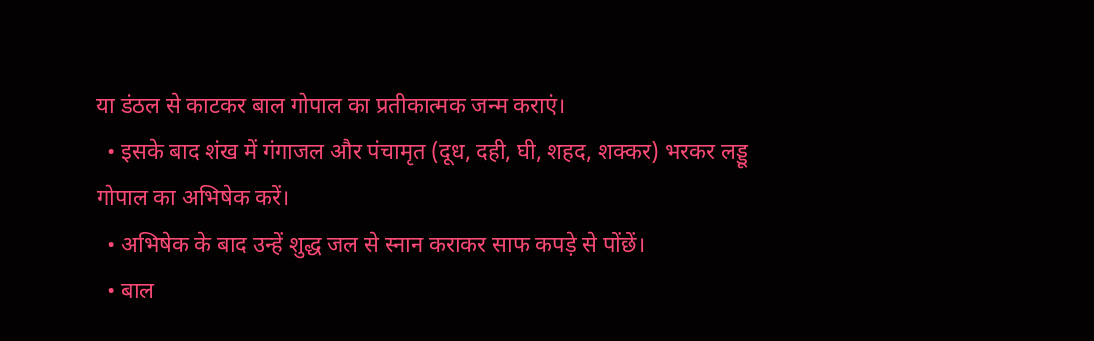या डंठल से काटकर बाल गोपाल का प्रतीकात्मक जन्म कराएं।
  • इसके बाद शंख में गंगाजल और पंचामृत (दूध, दही, घी, शहद, शक्कर) भरकर लड्डू गोपाल का अभिषेक करें।
  • अभिषेक के बाद उन्हें शुद्ध जल से स्नान कराकर साफ कपड़े से पोंछें।
  • बाल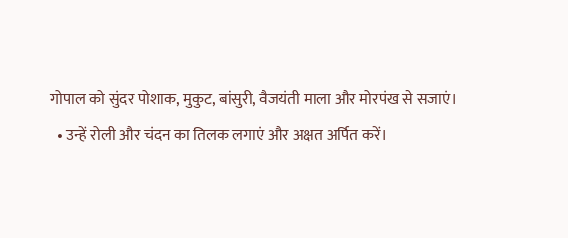गोपाल को सुंदर पोशाक, मुकुट, बांसुरी, वैजयंती माला और मोरपंख से सजाएं।
  • उन्हें रोली और चंदन का तिलक लगाएं और अक्षत अर्पित करें।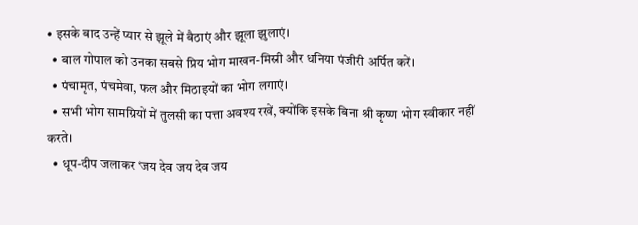• इसके बाद उन्हें प्यार से झूले में बैठाएं और झूला झुलाएं।
  • बाल गोपाल को उनका सबसे प्रिय भोग माखन-मिस्री और धनिया पंजीरी अर्पित करें।
  • पंचामृत, पंचमेवा, फल और मिठाइयों का भोग लगाएं।
  • सभी भोग सामग्रियों में तुलसी का पत्ता अवश्य रखें, क्योंकि इसके बिना श्री कृष्ण भोग स्वीकार नहीं करते।
  • धूप-दीप जलाकर ‘जय देव जय देव जय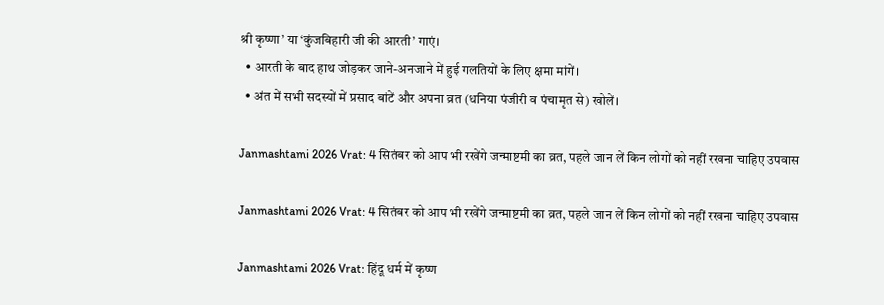श्री कृष्णा’ या ‘कुंजबिहारी जी की आरती’ गाएं।
  • आरती के बाद हाथ जोड़कर जाने-अनजाने में हुई गलतियों के लिए क्षमा मांगें।
  • अंत में सभी सदस्यों में प्रसाद बांटें और अपना व्रत (धनिया पंजीरी व पंचामृत से) खोलें।

Janmashtami 2026 Vrat: 4 सितंबर को आप भी रखेंगे जन्माष्टमी का व्रत, पहले जान लें किन लोगों को नहीं रखना चाहिए उपवास

Janmashtami 2026 Vrat: 4 सितंबर को आप भी रखेंगे जन्माष्टमी का व्रत, पहले जान लें किन लोगों को नहीं रखना चाहिए उपवास

Janmashtami 2026 Vrat: हिंदू धर्म में कृष्ण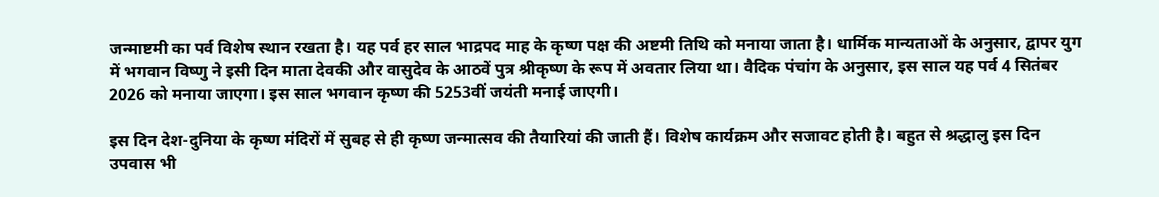जन्माष्टमी का पर्व विशेष स्थान रखता है। यह पर्व हर साल भाद्रपद माह के कृष्ण पक्ष की अष्टमी तिथि को मनाया जाता है। धार्मिक मान्यताओं के अनुसार, द्वापर युग में भगवान विष्णु ने इसी दिन माता देवकी और वासुदेव के आठवें पुत्र श्रीकृष्ण के रूप में अवतार लिया था। वैदिक पंचांग के अनुसार, इस साल यह पर्व 4 सितंबर 2026 को मनाया जाएगा। इस साल भगवान कृष्ण की 5253वीं जयंती मनाई जाएगी।

इस दिन देश-दुनिया के कृष्ण मंदिरों में सुबह से ही कृष्ण जन्मात्सव की तैयारियां की जाती हैं। विशेष कार्यक्रम और सजावट होती है। बहुत से श्रद्धालु इस दिन उपवास भी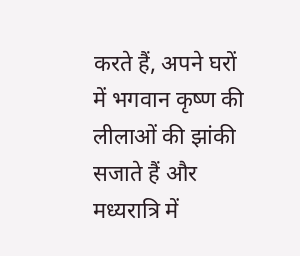करते हैं, अपने घरों में भगवान कृष्ण की लीलाओं की झांकी सजाते हैं और मध्यरात्रि में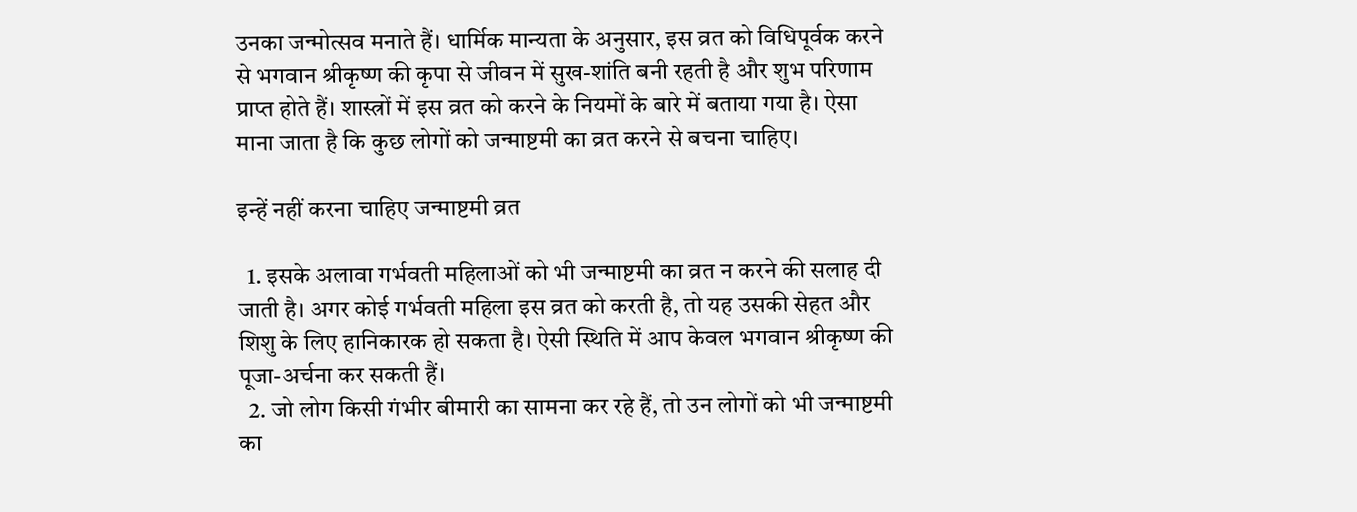उनका जन्मोत्सव मनाते हैं। धार्मिक मान्यता के अनुसार, इस व्रत को विधिपूर्वक करने से भगवान श्रीकृष्ण की कृपा से जीवन में सुख-शांति बनी रहती है और शुभ परिणाम प्राप्त होते हैं। शास्त्रों में इस व्रत को करने के नियमों के बारे में बताया गया है। ऐसा माना जाता है कि कुछ लोगों को जन्माष्टमी का व्रत करने से बचना चाहिए।

इन्हें नहीं करना चाहिए जन्माष्टमी व्रत

  1. इसके अलावा गर्भवती महिलाओं को भी जन्माष्टमी का व्रत न करने की सलाह दी जाती है। अगर कोई गर्भवती महिला इस व्रत को करती है, तो यह उसकी सेहत और शिशु के लिए हानिकारक हो सकता है। ऐसी स्थिति में आप केवल भगवान श्रीकृष्ण की पूजा-अर्चना कर सकती हैं।
  2. जो लोग किसी गंभीर बीमारी का सामना कर रहे हैं, तो उन लोगों को भी जन्माष्टमी का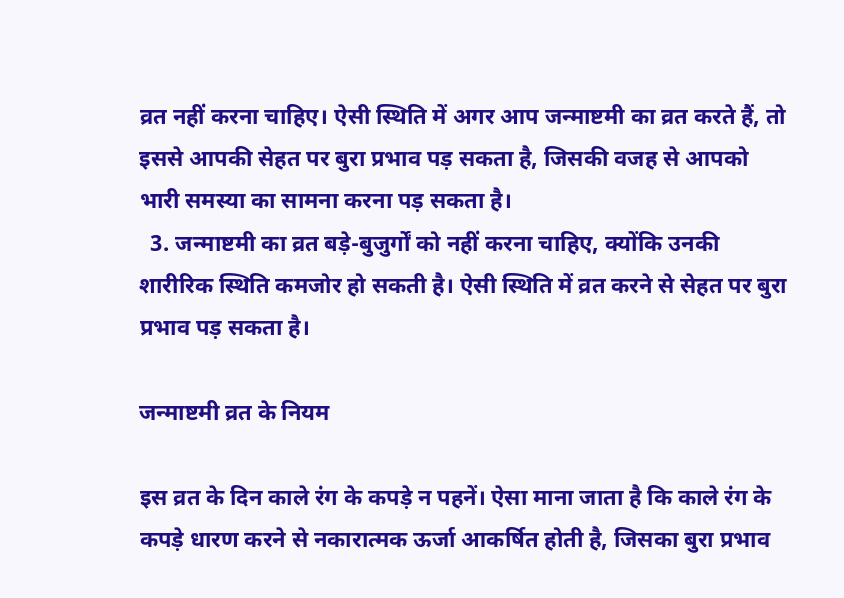व्रत नहीं करना चाहिए। ऐसी स्थिति में अगर आप जन्माष्टमी का व्रत करते हैं, तो इससे आपकी सेहत पर बुरा प्रभाव पड़ सकता है, जिसकी वजह से आपको भारी समस्या का सामना करना पड़ सकता है।
  3. जन्माष्टमी का व्रत बड़े-बुजुर्गों को नहीं करना चाहिए, क्योंकि उनकी शारीरिक स्थिति कमजोर हो सकती है। ऐसी स्थिति में व्रत करने से सेहत पर बुरा प्रभाव पड़ सकता है।

जन्माष्टमी व्रत के नियम

इस व्रत के दिन काले रंग के कपड़े न पहनें। ऐसा माना जाता है कि काले रंग के कपड़े धारण करने से नकारात्मक ऊर्जा आकर्षित होती है, जिसका बुरा प्रभाव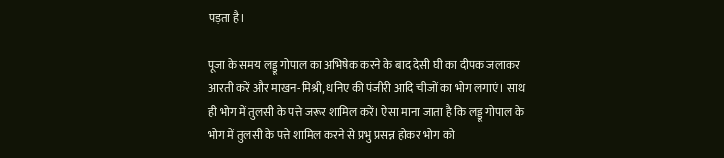पड़ता है।

पूजा के समय लड्डू गोपाल का अभिषेक करने के बाद देसी घी का दीपक जलाकर आरती करें और माखन-मिश्री, धनिए की पंजीरी आदि चीजों का भोग लगाएं। साथ ही भोग में तुलसी के पत्ते जरूर शामिल करें। ऐसा माना जाता है कि लड्डू गोपाल के भोग में तुलसी के पत्ते शामिल करने से प्रभु प्रसन्न होकर भोग को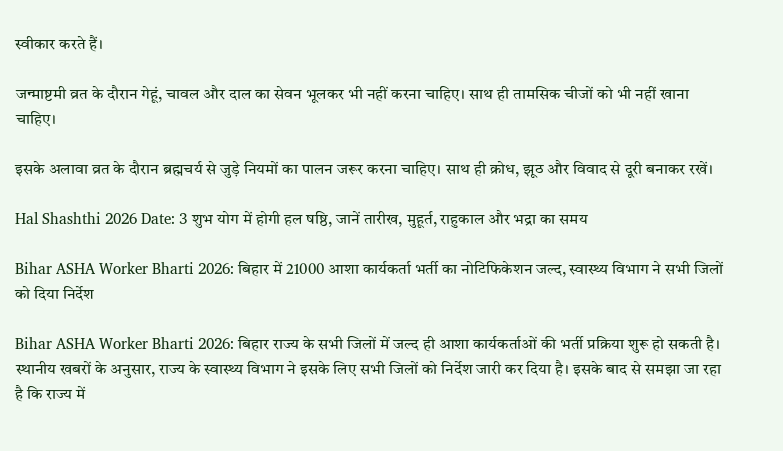स्वीकार करते हैं।

जन्माष्टमी व्रत के दौरान गेहूं, चावल और दाल का सेवन भूलकर भी नहीं करना चाहिए। साथ ही तामसिक चीजों को भी नहीं खाना चाहिए।

इसके अलावा व्रत के दौरान ब्रह्मचर्य से जुड़े नियमों का पालन जरूर करना चाहिए। साथ ही क्रोध, झूठ और विवाद से दूरी बनाकर रखें।

Hal Shashthi 2026 Date: 3 शुभ योग में होगी हल षष्ठि, जानें तारीख, मुहूर्त, राहुकाल और भद्रा का समय

Bihar ASHA Worker Bharti 2026: बिहार में 21000 आशा कार्यकर्ता भर्ती का नोटिफिकेशन जल्द, स्वास्थ्य विभाग ने सभी जिलों को दिया निर्देश

Bihar ASHA Worker Bharti 2026: बिहार राज्य के सभी जिलों में जल्द ही आशा कार्यकर्ताओं की भर्ती प्रक्रिया शुरू हो सकती है। स्थानीय खबरों के अनुसार, राज्य के स्वास्थ्य विभाग ने इसके लिए सभी जिलों को निर्देश जारी कर दिया है। इसके बाद से समझा जा रहा है कि राज्य में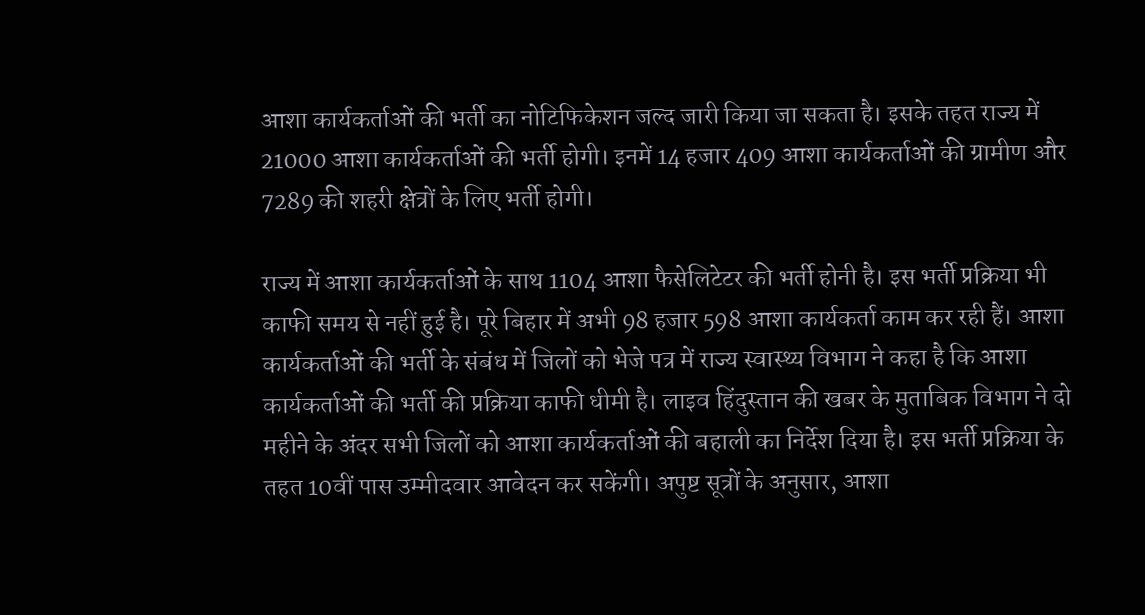आशा कार्यकर्ताओं की भर्ती का नोटिफिकेशन जल्द जारी किया जा सकता है। इसके तहत राज्य में 21000 आशा कार्यकर्ताओं की भर्ती होगी। इनमें 14 हजार 409 आशा कार्यकर्ताओं की ग्रामीण और 7289 की शहरी क्षेत्रों के लिए भर्ती होगी।

राज्य में आशा कार्यकर्ताओं के साथ 1104 आशा फैसेलिटेटर की भर्ती होनी है। इस भर्ती प्रक्रिया भी काफी समय से नहीं हुई है। पूरे बिहार में अभी 98 हजार 598 आशा कार्यकर्ता काम कर रही हैं। आशा कार्यकर्ताओं की भर्ती के संबंध में जिलों को भेजे पत्र में राज्य स्वास्थ्य विभाग ने कहा है कि आशा कार्यकर्ताओं की भर्ती की प्रक्रिया काफी धीमी है। लाइव हिंदुस्तान की खबर के मुताबिक विभाग ने दो महीने के अंदर सभी जिलों को आशा कार्यकर्ताओं की बहाली का निर्देश दिया है। इस भर्ती प्रक्रिया के तहत 10वीं पास उम्मीदवार आवेदन कर सकेंगी। अपुष्ट सूत्रों के अनुसार, आशा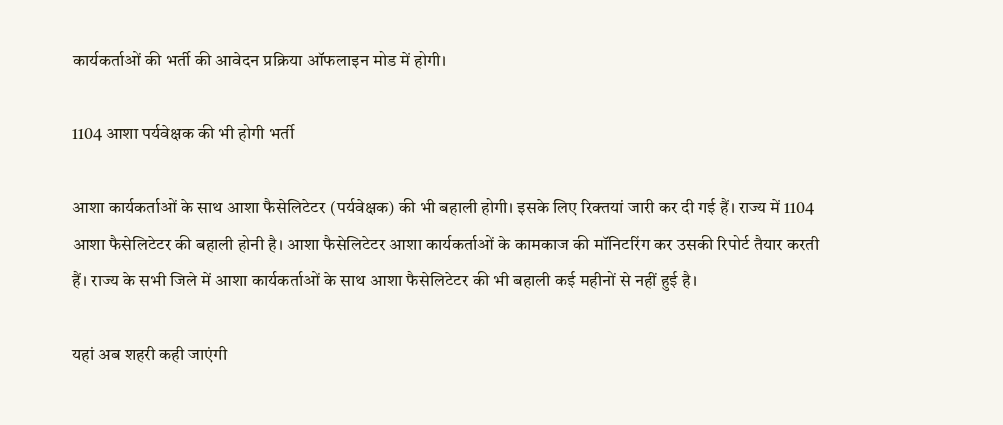कार्यकर्ताओं की भर्ती की आवेदन प्रक्रिया ऑफलाइन मोड में होगी।

1104 आशा पर्यवेक्षक की भी होगी भर्ती

आशा कार्यकर्ताओं के साथ आशा फैसेलिटेटर (पर्यवेक्षक) की भी बहाली होगी। इसके लिए रिक्तयां जारी कर दी गई हैं। राज्य में 1104 आशा फैसेलिटेटर की बहाली होनी है। आशा फैसेलिटेटर आशा कार्यकर्ताओं के कामकाज की मॉनिटरिंग कर उसकी रिपोर्ट तैयार करती हैं। राज्य के सभी जिले में आशा कार्यकर्ताओं के साथ आशा फैसेलिटेटर की भी बहाली कई महीनों से नहीं हुई है।

यहां अब शहरी कही जाएंगी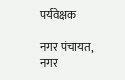पर्यवेक्षक

नगर पंचायत, नगर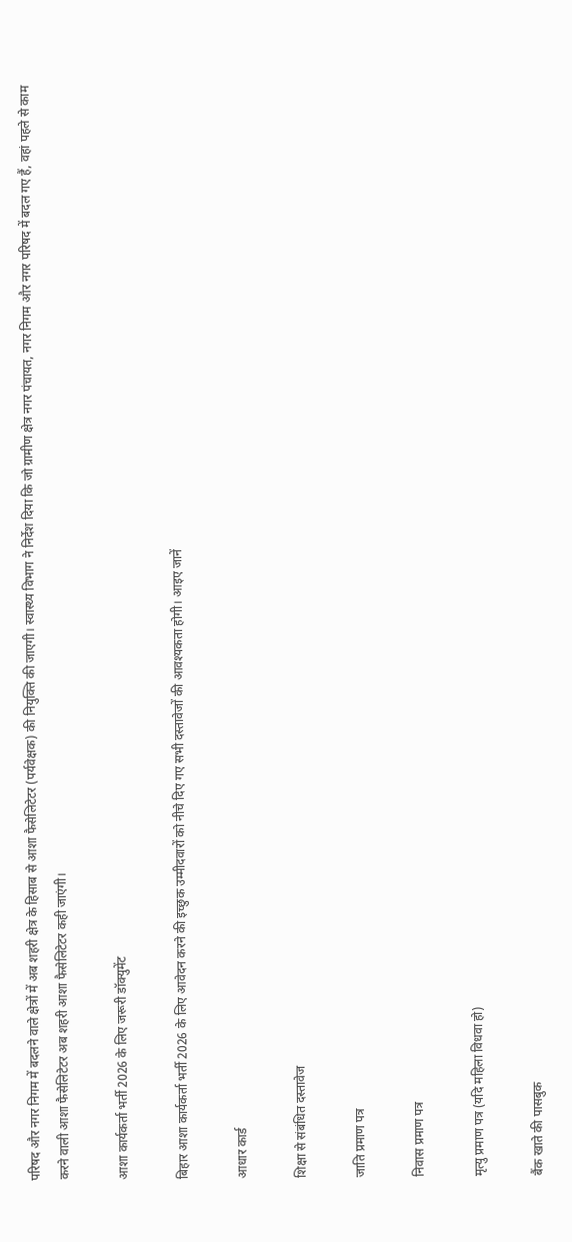परिषद और नगर निगम में बदलने वाले क्षेत्रों में अब शहरी क्षेत्र के हिसाब से आशा फैसेलिटेटर (पर्यवेक्षक) की नियुक्ति की जाएगी। स्वास्थ्य विभाग ने निर्देश दिया कि जो ग्रामीण क्षेत्र नगर पंचायत, नगर निगम और नगर परिषद में बदल गए हैं, वहां पहले से काम करने वाली आशा फैसेलिटेटर अब शहरी आशा फैसेलिटेटर कही जाएंगी।

आशा कार्यकर्ता भर्ती 2026 के लिए जरूरी डॉक्युमेंट

बिहार आशा कार्यकर्ता भर्ती 2026 के लिए आवेदन करने की इच्छुक उम्मीदवारों को नीचे दिए गए सभी दस्तावेजों की आवश्यकता होगी। आइए जानें

आधार कार्ड

शिक्षा से संबंधित दस्तावेज

जाति प्रमाण पत्र

निवास प्रमाण पत्र

मृत्यु प्रमाण पत्र (यदि महिला विधवा हो)

बैंक खाते की पासबुक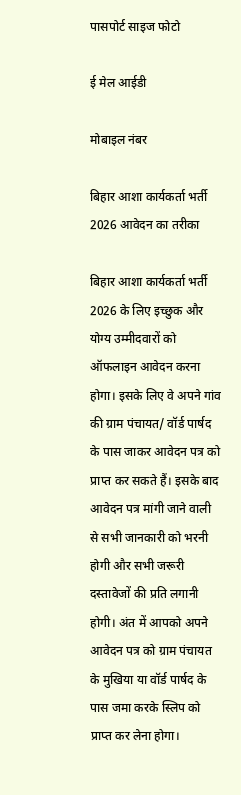पासपोर्ट साइज फोटो

ई मेल आईडी

मोबाइल नंबर

बिहार आशा कार्यकर्ता भर्ती 2026 आवेदन का तरीका

बिहार आशा कार्यकर्ता भर्ती 2026 के लिए इच्छुक और योग्य उम्मीदवारों को ऑफलाइन आवेदन करना होगा। इसके लिए वे अपने गांव की ग्राम पंचायत/ वॉर्ड पार्षद के पास जाकर आवेदन पत्र को प्राप्त कर सकते हैं। इसके बाद आवेदन पत्र मांगी जाने वाली से सभी जानकारी को भरनी होगी और सभी जरूरी दस्तावेजों की प्रति लगानी होगी। अंत में आपको अपने आवेदन पत्र को ग्राम पंचायत के मुखिया या वॉर्ड पार्षद के पास जमा करके स्लिप को प्राप्त कर लेना होगा।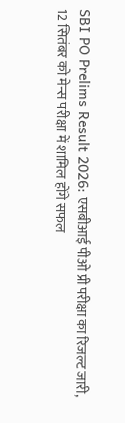SBI PO Prelims Result 2026: एसबीआई पीओ प्री परीक्षा का रिजल्ट जारी, 12 सितंबर को मेन्स परीक्षा में शामिल होंगे सफल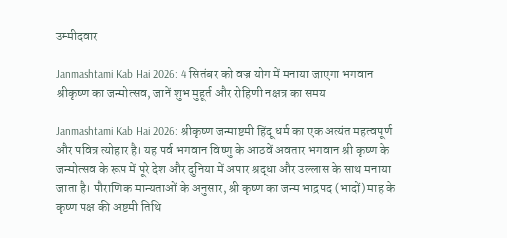उम्मीदवार

Janmashtami Kab Hai 2026: 4 सितंबर को वज्र योग में मनाया जाएगा भगवान श्रीकृष्ण का जन्मोत्सव, जानें शुभ मुहूर्त और रोहिणी नक्षत्र का समय

Janmashtami Kab Hai 2026: श्रीकृष्ण जन्माष्टमी हिंदू धर्म का एक अत्यंत महत्वपूर्ण और पवित्र त्योहार है। यह पर्व भगवान विष्णु के आठवें अवतार भगवान श्री कृष्ण के जन्मोत्सव के रूप में पूरे देश और दुनिया में अपार श्रद्धा और उल्लास के साथ मनाया जाता है। पौराणिक मान्यताओं के अनुसार, श्री कृष्ण का जन्म भाद्रपद (भादों) माह के कृष्ण पक्ष की अष्टमी तिथि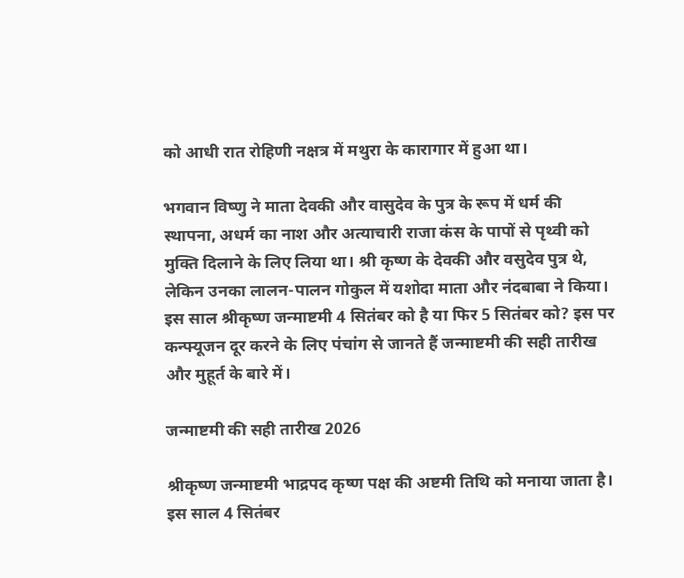को आधी रात रोहिणी नक्षत्र में मथुरा के कारागार में हुआ था।

भगवान विष्णु ने माता देवकी और वासुदेव के पुत्र के रूप में धर्म की स्थापना, अधर्म का नाश और अत्याचारी राजा कंस के पापों से पृथ्वी को मुक्ति दिलाने के लिए लिया था। श्री कृष्ण के देवकी और वसुदेव पुत्र थे, लेकिन उनका लालन-पालन गोकुल में यशोदा माता और नंदबाबा ने किया। इस साल श्रीकृष्ण जन्माष्टमी 4 सितंबर को है या फिर 5 सितंबर को? इस पर कन्फ्यूजन दूर करने के लिए पंचांग से जानते हैं जन्माष्टमी की सही तारीख और मुहूर्त के बारे में।

जन्माष्टमी की सही तारीख 2026

श्रीकृष्ण जन्माष्टमी भाद्रपद कृष्ण पक्ष की अष्टमी तिथि को मनाया जाता है। इस साल 4 सितंबर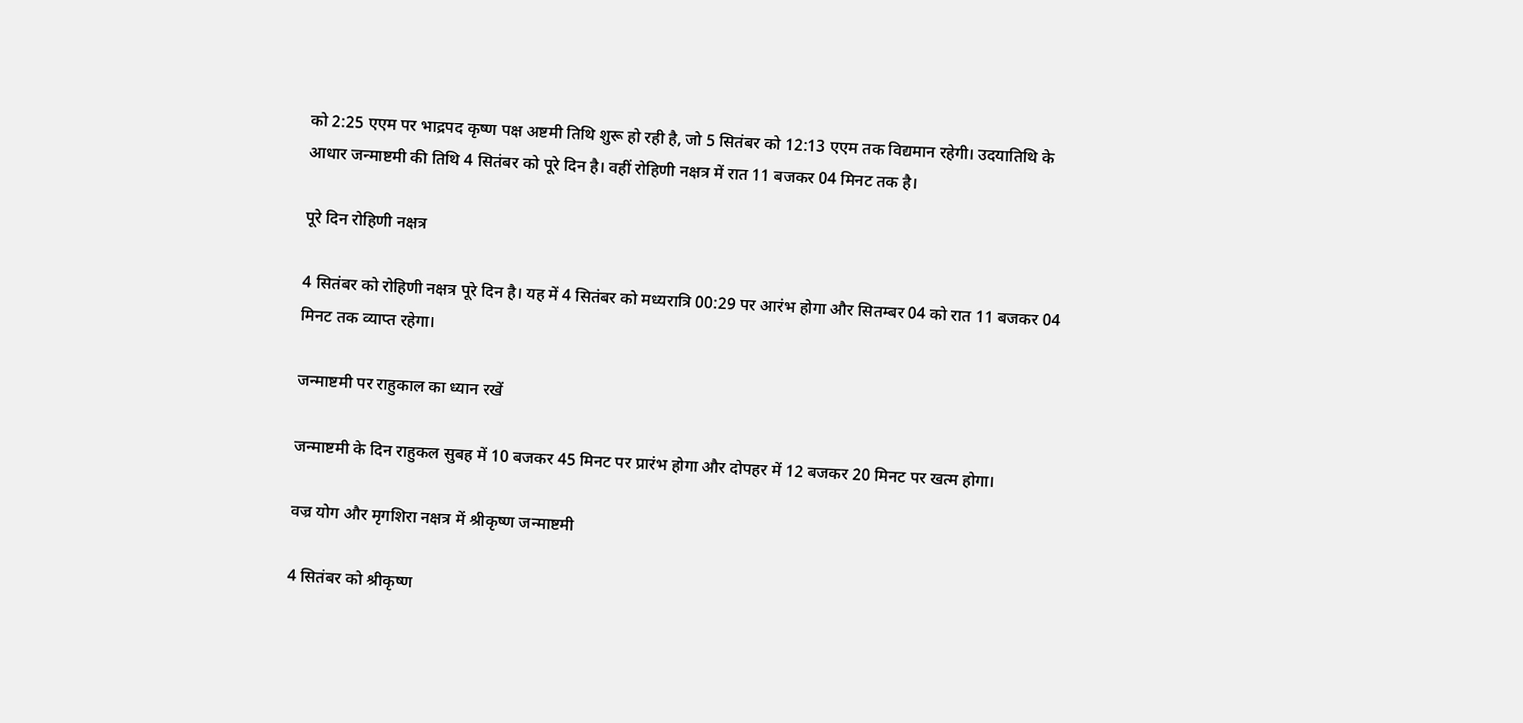को 2:25 एएम पर भाद्रपद कृष्ण पक्ष अष्टमी तिथि शुरू हो रही है, जो 5 सितंबर को 12:13 एएम तक विद्यमान रहेगी। उदयातिथि के आधार जन्माष्टमी की तिथि 4 सितंबर को पूरे दिन है। वहीं रोहिणी नक्षत्र में रात 11 बजकर 04 मिनट तक है।

पूरे दिन रोहिणी नक्षत्र

4 सितंबर को रोहिणी नक्षत्र पूरे दिन है। यह में 4 सितंबर को मध्यरात्रि 00:29 पर आरंभ होगा और सितम्बर 04 को रात 11 बजकर 04 मिनट तक व्याप्त रहेगा।

जन्माष्टमी पर राहुकाल का ध्यान रखें

जन्माष्टमी के दिन राहुकल सुबह में 10 बजकर 45 मिनट पर प्रारंभ होगा और दोपहर में 12 बजकर 20 मिनट पर खत्म होगा।

वज्र योग और मृगशिरा नक्षत्र में श्रीकृष्ण जन्माष्टमी

4 सितंबर को श्रीकृष्ण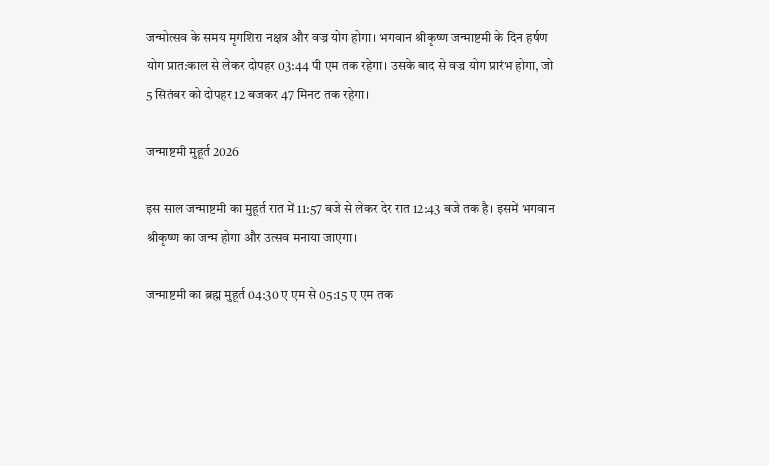जन्मोत्सव के समय मृगशिरा नक्षत्र और वज्र योग होगा। भगवान श्रीकृष्ण जन्माष्टमी के दिन हर्षण योग प्रात:काल से लेकर दोपहर 03:44 पी एम तक रहेगा। उसके बाद से वज्र योग प्रारंभ होगा, जो 5 सितंबर को दोपहर 12 बजकर 47 मिनट तक रहेगा।

जन्माष्टमी मुहूर्त 2026

इस साल जन्माष्टमी का मुहूर्त रात में 11:57 बजे से लेकर देर रात 12:43 बजे तक है। इसमें भगवान श्रीकृष्ण का जन्म होगा और उत्सव मनाया जाएगा।

जन्माष्टमी का ब्रह्म मुहूर्त 04:30 ए एम से 05:15 ए एम तक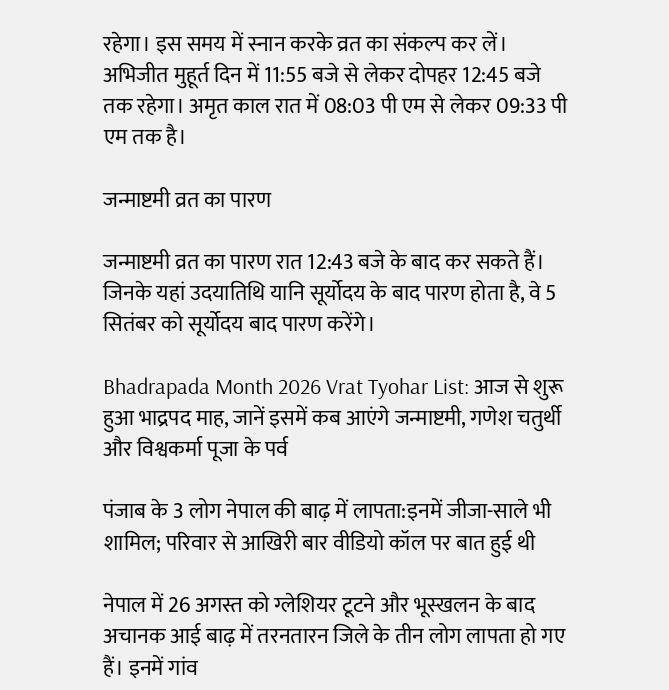रहेगा। इस समय में स्नान करके व्रत का संकल्प कर लें। अभिजीत मुहूर्त दिन में 11:55 बजे से लेकर दोपहर 12:45 बजे तक रहेगा। अमृत काल रात में 08:03 पी एम से लेकर 09:33 पी एम तक है।

जन्माष्टमी व्रत का पारण

जन्माष्टमी व्रत का पारण रात 12:43 बजे के बाद कर सकते हैं। जिनके यहां उदयातिथि यानि सूर्योदय के बाद पारण होता है, वे 5 सितंबर को सूर्योदय बाद पारण करेंगे।

Bhadrapada Month 2026 Vrat Tyohar List: आज से शुरू हुआ भाद्रपद माह, जानें इसमें कब आएंगे जन्माष्टमी, गणेश चतुर्थी और विश्वकर्मा पूजा के पर्व

पंजाब के 3 लोग नेपाल की बाढ़ में लापता:इनमें जीजा-साले भी शामिल; परिवार से आखिरी बार वीडियो कॉल पर बात हुई थी

नेपाल में 26 अगस्त को ग्लेशियर टूटने और भूस्खलन के बाद अचानक आई बाढ़ में तरनतारन जिले के तीन लोग लापता हो गए हैं। इनमें गांव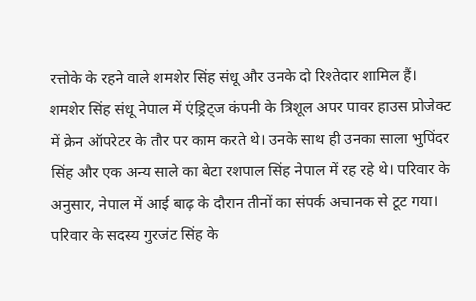रत्तोके के रहने वाले शमशेर सिंह संधू और उनके दो रिश्तेदार शामिल हैं। शमशेर सिंह संधू नेपाल में एंड्रिट्ज कंपनी के त्रिशूल अपर पावर हाउस प्रोजेक्ट में क्रेन ऑपरेटर के तौर पर काम करते थे। उनके साथ ही उनका साला भुपिंदर सिंह और एक अन्य साले का बेटा रशपाल सिंह नेपाल में रह रहे थे। परिवार के अनुसार, नेपाल में आई बाढ़ के दौरान तीनों का संपर्क अचानक से टूट गया। परिवार के सदस्य गुरजंट सिंह के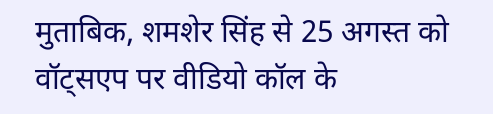मुताबिक, शमशेर सिंह से 25 अगस्त को वॉट्सएप पर वीडियो कॉल के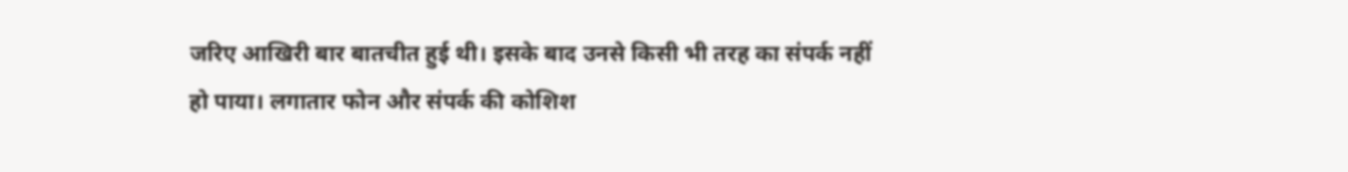जरिए आखिरी बार बातचीत हुई थी। इसके बाद उनसे किसी भी तरह का संपर्क नहीं हो पाया। लगातार फोन और संपर्क की कोशिश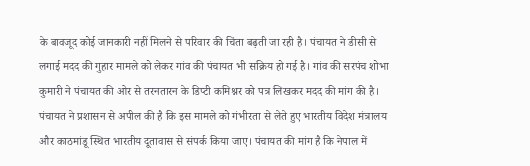के बावजूद कोई जानकारी नहीं मिलने से परिवार की चिंता बढ़ती जा रही है। पंचायत ने डीसी से लगाई मदद की गुहार मामले को लेकर गांव की पंचायत भी सक्रिय हो गई है। गांव की सरपंच शोभा कुमारी ने पंचायत की ओर से तरनतारन के डिप्टी कमिश्नर को पत्र लिखकर मदद की मांग की है। पंचायत ने प्रशासन से अपील की है कि इस मामले को गंभीरता से लेते हुए भारतीय विदेश मंत्रालय और काठमांडू स्थित भारतीय दूतावास से संपर्क किया जाए। पंचायत की मांग है कि नेपाल में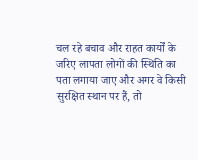चल रहे बचाव और राहत कार्यों के जरिए लापता लोगों की स्थिति का पता लगाया जाए और अगर वे किसी सुरक्षित स्थान पर हैं, तो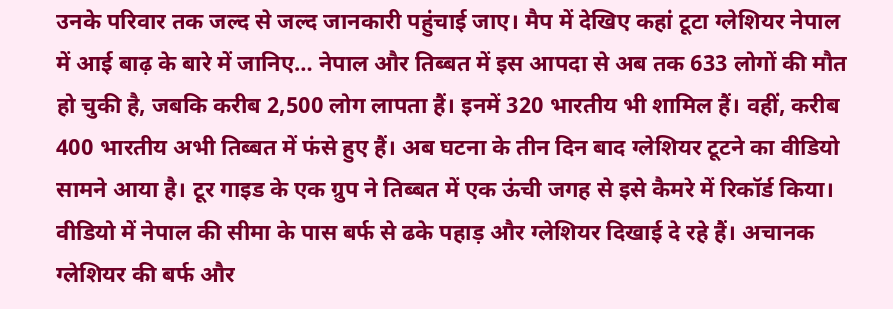उनके परिवार तक जल्द से जल्द जानकारी पहुंचाई जाए। मैप में देखिए कहां टूटा ग्लेशियर नेपाल में आई बाढ़ के बारे में जानिए… नेपाल और तिब्बत में इस आपदा से अब तक 633 लोगों की मौत हो चुकी है, जबकि करीब 2,500 लोग लापता हैं। इनमें 320 भारतीय भी शामिल हैं। वहीं, करीब 400 भारतीय अभी तिब्बत में फंसे हुए हैं। अब घटना के तीन दिन बाद ग्लेशियर टूटने का वीडियो सामने आया है। टूर गाइड के एक ग्रुप ने तिब्बत में एक ऊंची जगह से इसे कैमरे में रिकॉर्ड किया। वीडियो में नेपाल की सीमा के पास बर्फ से ढके पहाड़ और ग्लेशियर दिखाई दे रहे हैं। अचानक ग्लेशियर की बर्फ और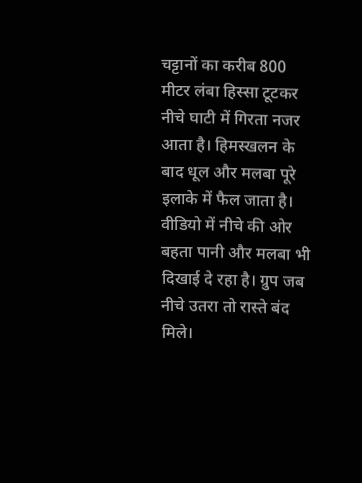चट्टानों का करीब 800 मीटर लंबा हिस्सा टूटकर नीचे घाटी में गिरता नजर आता है। हिमस्खलन के बाद धूल और मलबा पूरे इलाके में फैल जाता है। वीडियो में नीचे की ओर बहता पानी और मलबा भी दिखाई दे रहा है। ग्रुप जब नीचे उतरा तो रास्ते बंद मिले।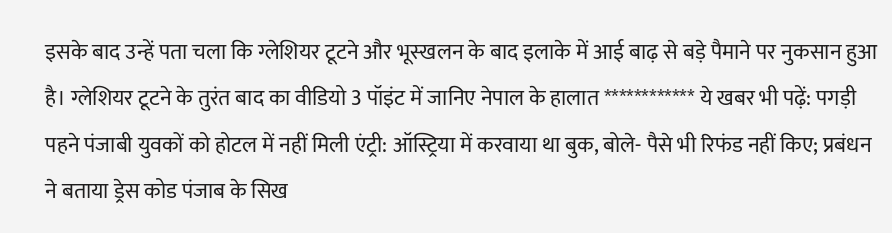इसके बाद उन्हें पता चला कि ग्लेशियर टूटने और भूस्खलन के बाद इलाके में आई बाढ़ से बड़े पैमाने पर नुकसान हुआ है। ग्लेशियर टूटने के तुरंत बाद का वीडियो 3 पॉइंट में जानिए नेपाल के हालात ************ ये खबर भी पढ़ें: पगड़ी पहने पंजाबी युवकों को होटल में नहीं मिली एंट्री: ऑस्ट्रिया में करवाया था बुक, बोले- पैसे भी रिफंड नहीं किए; प्रबंधन ने बताया ड्रेस कोड पंजाब के सिख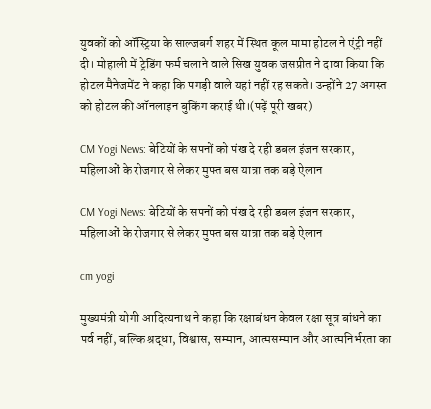युवकों को ऑस्ट्रिया के साल्जबर्ग शहर में स्थित कूल मामा होटल ने एंट्री नहीं दी। मोहाली में ट्रेडिंग फर्म चलाने वाले सिख युवक जसप्रीत ने दावा किया कि होटल मैनेजमेंट ने कहा कि पगड़ी वाले यहां नहीं रह सकते। उन्होंने 27 अगस्त को होटल की ऑनलाइन बुकिंग कराई थी।(पढ़ें पूरी खबर)

CM Yogi News: बेटियों के सपनों को पंख दे रही डबल इंजन सरकार, महिलाओं के रोजगार से लेकर मुफ्त बस यात्रा तक बड़े ऐलान

CM Yogi News: बेटियों के सपनों को पंख दे रही डबल इंजन सरकार, महिलाओं के रोजगार से लेकर मुफ्त बस यात्रा तक बड़े ऐलान

cm yogi

मुख्यमंत्री योगी आदित्यनाथ ने कहा कि रक्षाबंधन केवल रक्षा सूत्र बांधने का पर्व नहीं, बल्कि श्रद्धा, विश्वास, सम्मान, आत्मसम्मान और आत्मनिर्भरता का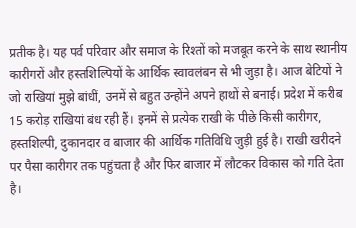प्रतीक है। यह पर्व परिवार और समाज के रिश्तों को मजबूत करने के साथ स्थानीय कारीगरों और हस्तशिल्पियों के आर्थिक स्वावलंबन से भी जुड़ा है। आज बेटियों ने जो राखियां मुझे बांधीं, उनमें से बहुत उन्होंने अपने हाथों से बनाई। प्रदेश में करीब 15 करोड़ राखियां बंध रही हैं। इनमें से प्रत्येक राखी के पीछे किसी कारीगर, हस्तशिल्पी, दुकानदार व बाजार की आर्थिक गतिविधि जुड़ी हुई है। राखी खरीदने पर पैसा कारीगर तक पहुंचता है और फिर बाजार में लौटकर विकास को गति देता है।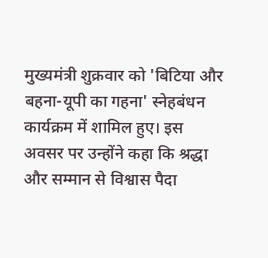मुख्यमंत्री शुक्रवार को 'बिटिया और बहना-यूपी का गहना' स्नेहबंधन कार्यक्रम में शामिल हुए। इस अवसर पर उन्होंने कहा कि श्रद्धा और सम्मान से विश्वास पैदा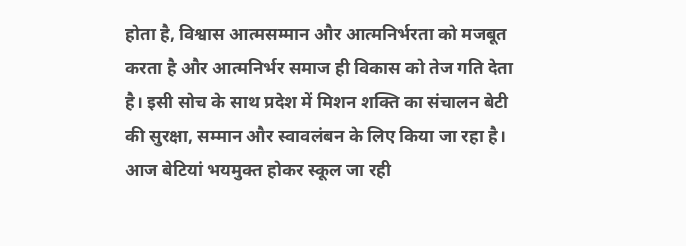होता है, विश्वास आत्मसम्मान और आत्मनिर्भरता को मजबूत करता है और आत्मनिर्भर समाज ही विकास को तेज गति देता है। इसी सोच के साथ प्रदेश में मिशन शक्ति का संचालन बेटी की सुरक्षा, सम्मान और स्वावलंबन के लिए किया जा रहा है। आज बेटियां भयमुक्त होकर स्कूल जा रही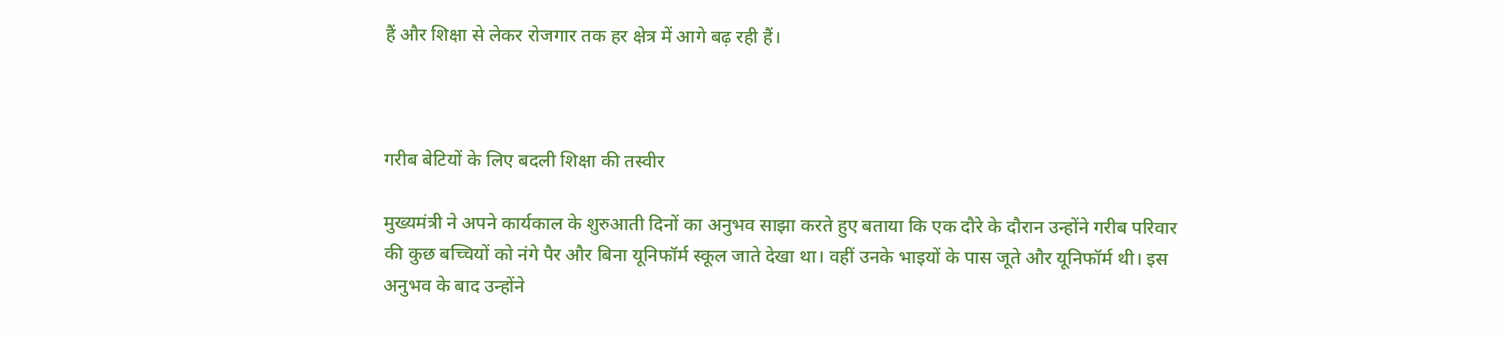हैं और शिक्षा से लेकर रोजगार तक हर क्षेत्र में आगे बढ़ रही हैं।



गरीब बेटियों के लिए बदली शिक्षा की तस्वीर

मुख्यमंत्री ने अपने कार्यकाल के शुरुआती दिनों का अनुभव साझा करते हुए बताया कि एक दौरे के दौरान उन्होंने गरीब परिवार की कुछ बच्चियों को नंगे पैर और बिना यूनिफॉर्म स्कूल जाते देखा था। वहीं उनके भाइयों के पास जूते और यूनिफॉर्म थी। इस अनुभव के बाद उन्होंने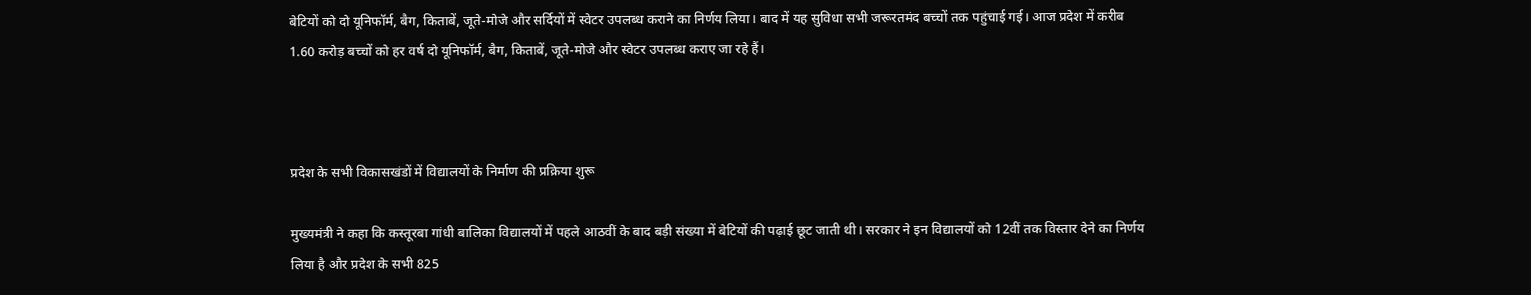बेटियों को दो यूनिफॉर्म, बैग, किताबें, जूते-मोजे और सर्दियों में स्वेटर उपलब्ध कराने का निर्णय लिया। बाद में यह सुविधा सभी जरूरतमंद बच्चों तक पहुंचाई गई। आज प्रदेश में करीब 1.60 करोड़ बच्चों को हर वर्ष दो यूनिफॉर्म, बैग, किताबें, जूते-मोजे और स्वेटर उपलब्ध कराए जा रहे हैं।



प्रदेश के सभी विकासखंडों में विद्यालयों के निर्माण की प्रक्रिया शुरू

मुख्यमंत्री ने कहा कि कस्तूरबा गांधी बालिका विद्यालयों में पहले आठवीं के बाद बड़ी संख्या में बेटियों की पढ़ाई छूट जाती थी। सरकार ने इन विद्यालयों को 12वीं तक विस्तार देने का निर्णय लिया है और प्रदेश के सभी 825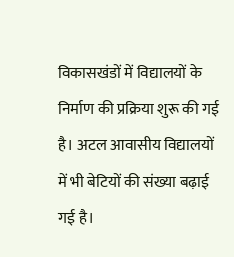विकासखंडों में विद्यालयों के निर्माण की प्रक्रिया शुरू की गई है। अटल आवासीय विद्यालयों में भी बेटियों की संख्या बढ़ाई गई है।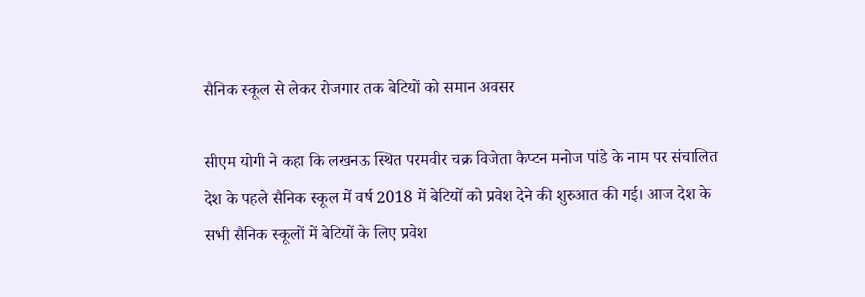सैनिक स्कूल से लेकर रोजगार तक बेटियों को समान अवसर

सीएम योगी ने कहा कि लखनऊ स्थित परमवीर चक्र विजेता कैप्टन मनोज पांडे के नाम पर संचालित देश के पहले सैनिक स्कूल में वर्ष 2018 में बेटियों को प्रवेश देने की शुरुआत की गई। आज देश के सभी सैनिक स्कूलों में बेटियों के लिए प्रवेश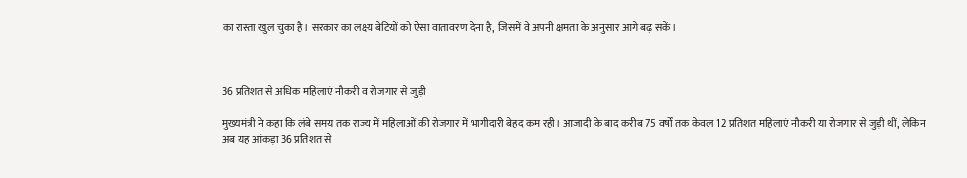का रास्ता खुल चुका है। सरकार का लक्ष्य बेटियों को ऐसा वातावरण देना है, जिसमें वे अपनी क्षमता के अनुसार आगे बढ़ सकें।



36 प्रतिशत से अधिक महिलाएं नौकरी व रोजगार से जुड़ी

मुख्यमंत्री ने कहा कि लंबे समय तक राज्य में महिलाओं की रोजगार में भागीदारी बेहद कम रही। आजादी के बाद करीब 75 वर्षों तक केवल 12 प्रतिशत महिलाएं नौकरी या रोजगार से जुड़ी थीं, लेकिन अब यह आंकड़ा 36 प्रतिशत से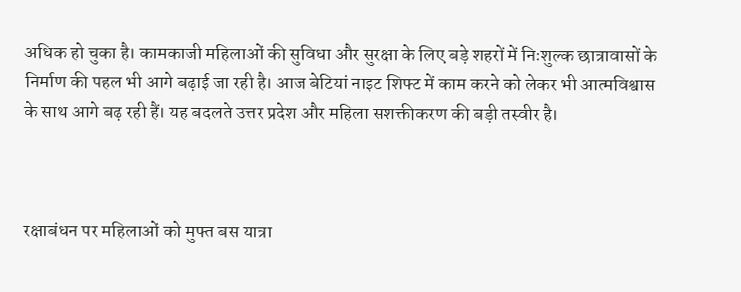अधिक हो चुका है। कामकाजी महिलाओं की सुविधा और सुरक्षा के लिए बड़े शहरों में निःशुल्क छात्रावासों के निर्माण की पहल भी आगे बढ़ाई जा रही है। आज बेटियां नाइट शिफ्ट में काम करने को लेकर भी आत्मविश्वास के साथ आगे बढ़ रही हैं। यह बदलते उत्तर प्रदेश और महिला सशक्तीकरण की बड़ी तस्वीर है।



रक्षाबंधन पर महिलाओं को मुफ्त बस यात्रा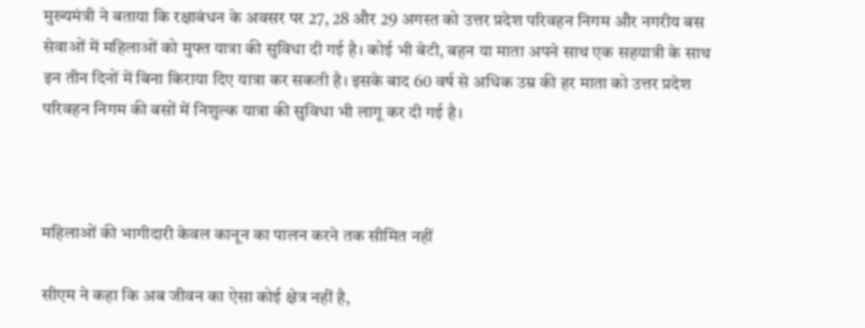मुख्यमंत्री ने बताया कि रक्षाबंधन के अवसर पर 27, 28 और 29 अगस्त को उत्तर प्रदेश परिवहन निगम और नगरीय बस सेवाओं में महिलाओं को मुफ्त यात्रा की सुविधा दी गई है। कोई भी बेटी, बहन या माता अपने साथ एक सहयात्री के साथ इन तीन दिनों में बिना किराया दिए यात्रा कर सकती है। इसके बाद 60 वर्ष से अधिक उम्र की हर माता को उत्तर प्रदेश परिवहन निगम की बसों में निशुल्क यात्रा की सुविधा भी लागू कर दी गई है।



महिलाओं की भागीदारी केवल कानून का पालन करने तक सीमित नहीं

सीएम ने कहा कि अब जीवन का ऐसा कोई क्षेत्र नहीं है,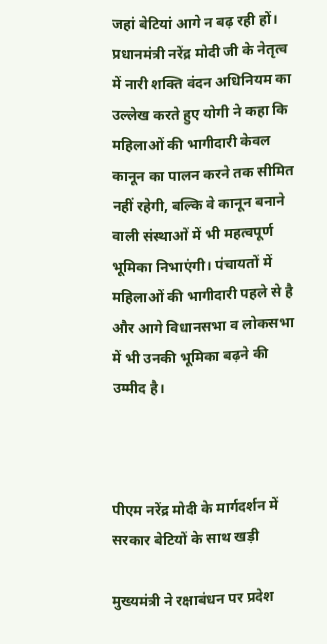जहां बेटियां आगे न बढ़ रही हों। प्रधानमंत्री नरेंद्र मोदी जी के नेतृत्व में नारी शक्ति वंदन अधिनियम का उल्लेख करते हुए योगी ने कहा कि महिलाओं की भागीदारी केवल कानून का पालन करने तक सीमित नहीं रहेगी, बल्कि वे कानून बनाने वाली संस्थाओं में भी महत्वपूर्ण भूमिका निभाएंगी। पंचायतों में महिलाओं की भागीदारी पहले से है और आगे विधानसभा व लोकसभा में भी उनकी भूमिका बढ़ने की उम्मीद है।



पीएम नरेंद्र मोदी के मार्गदर्शन में सरकार बेटियों के साथ खड़ी

मुख्यमंत्री ने रक्षाबंधन पर प्रदेश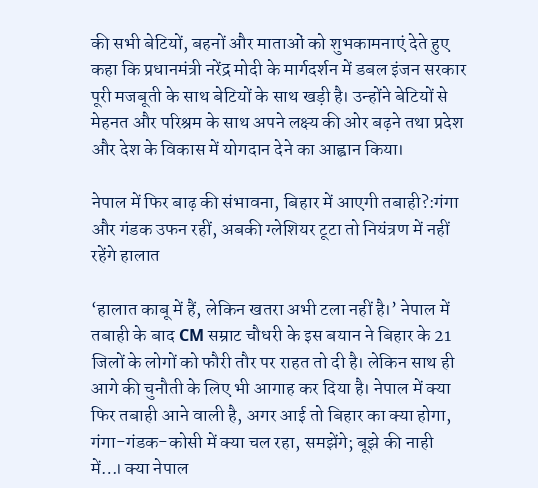की सभी बेटियों, बहनों और माताओं को शुभकामनाएं देते हुए कहा कि प्रधानमंत्री नरेंद्र मोदी के मार्गदर्शन में डबल इंजन सरकार पूरी मजबूती के साथ बेटियों के साथ खड़ी है। उन्होंने बेटियों से मेहनत और परिश्रम के साथ अपने लक्ष्य की ओर बढ़ने तथा प्रदेश और देश के विकास में योगदान देने का आह्वान किया।

नेपाल में फिर बाढ़ की संभावना, बिहार में आएगी तबाही?:गंगा और गंडक उफन रहीं, अबकी ग्लेशियर टूटा तो नियंत्रण में नहीं रहेंगे हालात

‘हालात काबू में हैं, लेकिन खतरा अभी टला नहीं है।’ नेपाल में तबाही के बाद CM सम्राट चौधरी के इस बयान ने बिहार के 21 जिलों के लोगों को फौरी तौर पर राहत तो दी है। लेकिन साथ ही आगे की चुनौती के लिए भी आगाह कर दिया है। नेपाल में क्या फिर तबाही आने वाली है, अगर आई तो बिहार का क्या होगा, गंगा-गंडक-कोसी में क्या चल रहा, समझेंगे; बूझे की नाही में…। क्या नेपाल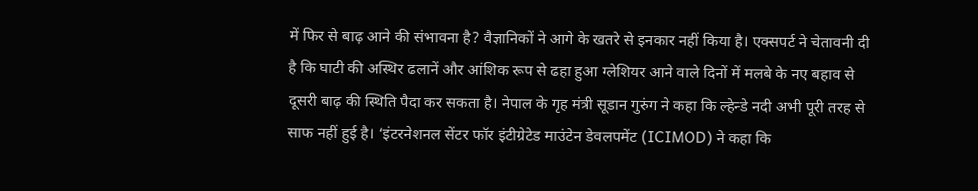में फिर से बाढ़ आने की संभावना है? वैज्ञानिकों ने आगे के खतरे से इनकार नहीं किया है। एक्सपर्ट ने चेतावनी दी है कि घाटी की अस्थिर ढलानें और आंशिक रूप से ढहा हुआ ग्लेशियर आने वाले दिनों में मलबे के नए बहाव से दूसरी बाढ़ की स्थिति पैदा कर सकता है। नेपाल के गृह मंत्री सूडान गुरुंग ने कहा कि ल्हेन्डे नदी अभी पूरी तरह से साफ नहीं हुई है। ‘इंटरनेशनल सेंटर फॉर इंटीग्रेटेड माउंटेन डेवलपमेंट (ICIMOD) ने कहा कि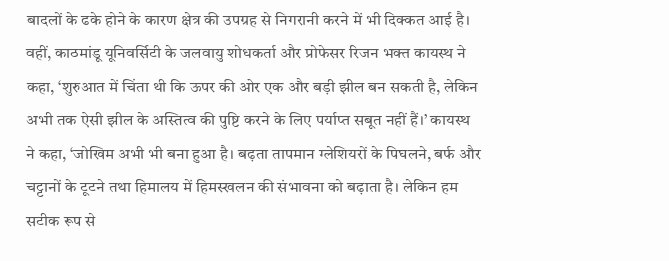बादलों के ढके होने के कारण क्षेत्र की उपग्रह से निगरानी करने में भी दिक्कत आई है। वहीं, काठमांडू यूनिवर्सिटी के जलवायु शोधकर्ता और प्रोफेसर रिजन भक्त कायस्थ ने कहा, ‘शुरुआत में चिंता थी कि ऊपर की ओर एक और बड़ी झील बन सकती है, लेकिन अभी तक ऐसी झील के अस्तित्व की पुष्टि करने के लिए पर्याप्त सबूत नहीं हैं।’ कायस्थ ने कहा, ‘जोखिम अभी भी बना हुआ है। बढ़ता तापमान ग्लेशियरों के पिघलने, बर्फ और चट्टानों के टूटने तथा हिमालय में हिमस्खलन की संभावना को बढ़ाता है। लेकिन हम सटीक रूप से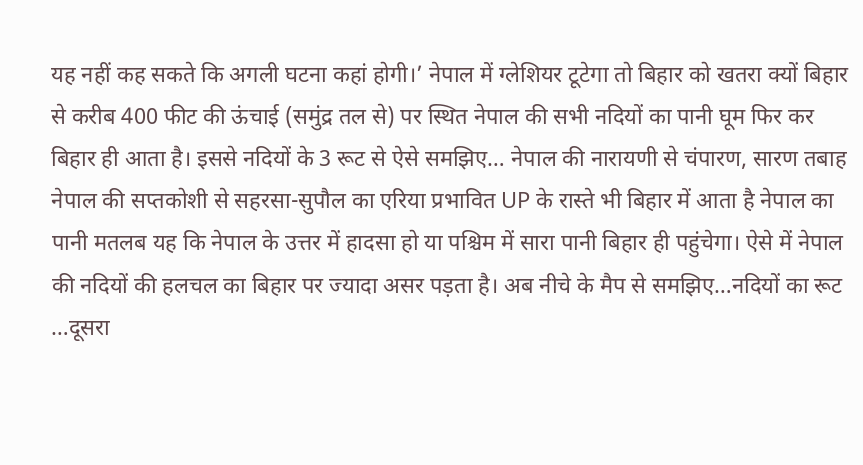यह नहीं कह सकते कि अगली घटना कहां होगी।’ नेपाल में ग्लेशियर टूटेगा तो बिहार को खतरा क्यों बिहार से करीब 400 फीट की ऊंचाई (समुंद्र तल से) पर स्थित नेपाल की सभी नदियों का पानी घूम फिर कर बिहार ही आता है। इससे नदियों के 3 रूट से ऐसे समझिए… नेपाल की नारायणी से चंपारण, सारण तबाह नेपाल की सप्तकोशी से सहरसा-सुपौल का एरिया प्रभावित UP के रास्ते भी बिहार में आता है नेपाल का पानी मतलब यह कि नेपाल के उत्तर में हादसा हो या पश्चिम में सारा पानी बिहार ही पहुंचेगा। ऐसे में नेपाल की नदियों की हलचल का बिहार पर ज्यादा असर पड़ता है। अब नीचे के मैप से समझिए…नदियों का रूट …दूसरा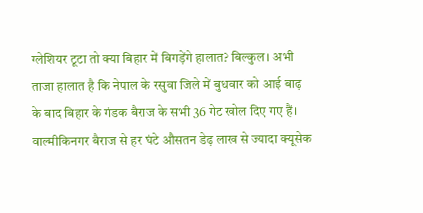ग्लेशियर टूटा तो क्या बिहार में बिगड़ेंगे हालात? बिल्कुल। अभी ताजा हालात है कि नेपाल के रसुवा जिले में बुधवार को आई बाढ़ के बाद बिहार के गंडक बैराज के सभी 36 गेट खोल दिए गए हैं। वाल्मीकिनगर बैराज से हर घंटे औसतन डेढ़ लाख से ज्यादा क्यूसेक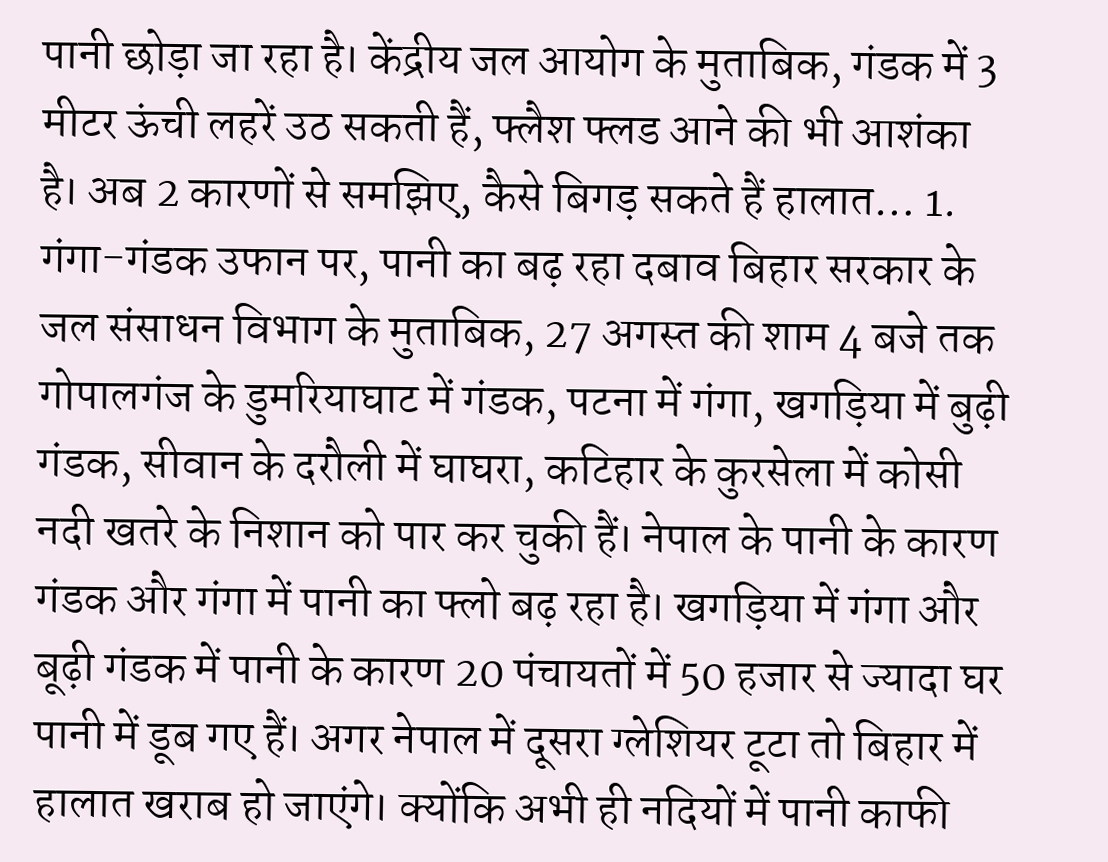पानी छोड़ा जा रहा है। केंद्रीय जल आयोग के मुताबिक, गंडक में 3 मीटर ऊंची लहरें उठ सकती हैं, फ्लैश फ्लड आने की भी आशंका है। अब 2 कारणों से समझिए, कैसे बिगड़ सकते हैं हालात… 1. गंगा-गंडक उफान पर, पानी का बढ़ रहा दबाव बिहार सरकार के जल संसाधन विभाग के मुताबिक, 27 अगस्त की शाम 4 बजे तक गोपालगंज के डुमरियाघाट में गंडक, पटना में गंगा, खगड़िया में बुढ़ी गंडक, सीवान के दरौली में घाघरा, कटिहार के कुरसेला में कोसी नदी खतरे के निशान को पार कर चुकी हैं। नेपाल के पानी के कारण गंडक और गंगा में पानी का फ्लो बढ़ रहा है। खगड़िया में गंगा और बूढ़ी गंडक में पानी के कारण 20 पंचायतों में 50 हजार से ज्यादा घर पानी में डूब गए हैं। अगर नेपाल में दूसरा ग्लेशियर टूटा तो बिहार में हालात खराब हो जाएंगे। क्योंकि अभी ही नदियों में पानी काफी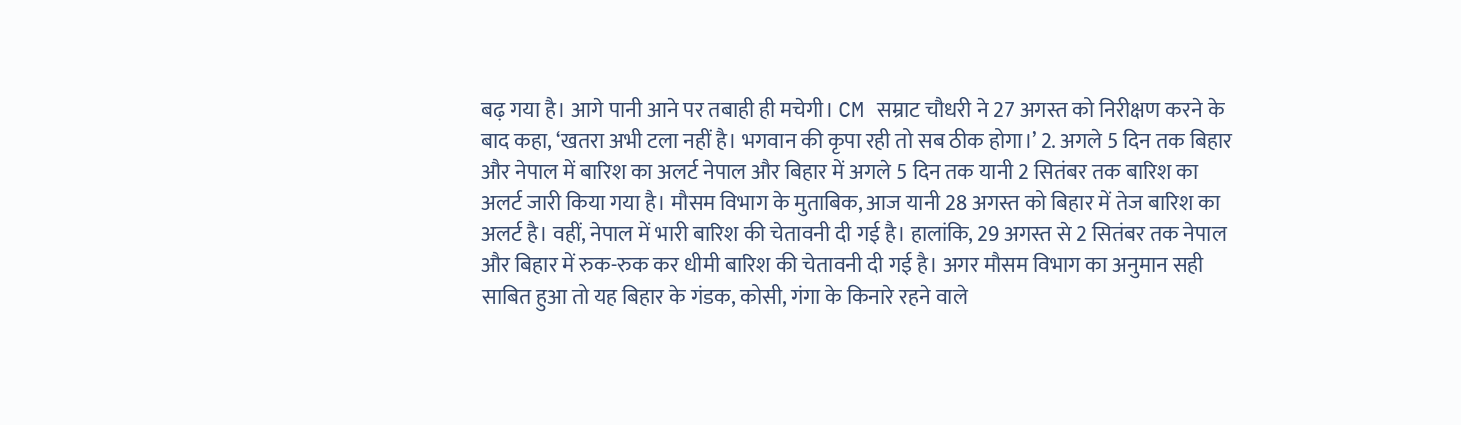बढ़ गया है। आगे पानी आने पर तबाही ही मचेगी। CM सम्राट चौधरी ने 27 अगस्त को निरीक्षण करने के बाद कहा, ‘खतरा अभी टला नहीं है। भगवान की कृपा रही तो सब ठीक होगा।’ 2. अगले 5 दिन तक बिहार और नेपाल में बारिश का अलर्ट नेपाल और बिहार में अगले 5 दिन तक यानी 2 सितंबर तक बारिश का अलर्ट जारी किया गया है। मौसम विभाग के मुताबिक, आज यानी 28 अगस्त को बिहार में तेज बारिश का अलर्ट है। वहीं, नेपाल में भारी बारिश की चेतावनी दी गई है। हालांकि, 29 अगस्त से 2 सितंबर तक नेपाल और बिहार में रुक-रुक कर धीमी बारिश की चेतावनी दी गई है। अगर मौसम विभाग का अनुमान सही साबित हुआ तो यह बिहार के गंडक, कोसी, गंगा के किनारे रहने वाले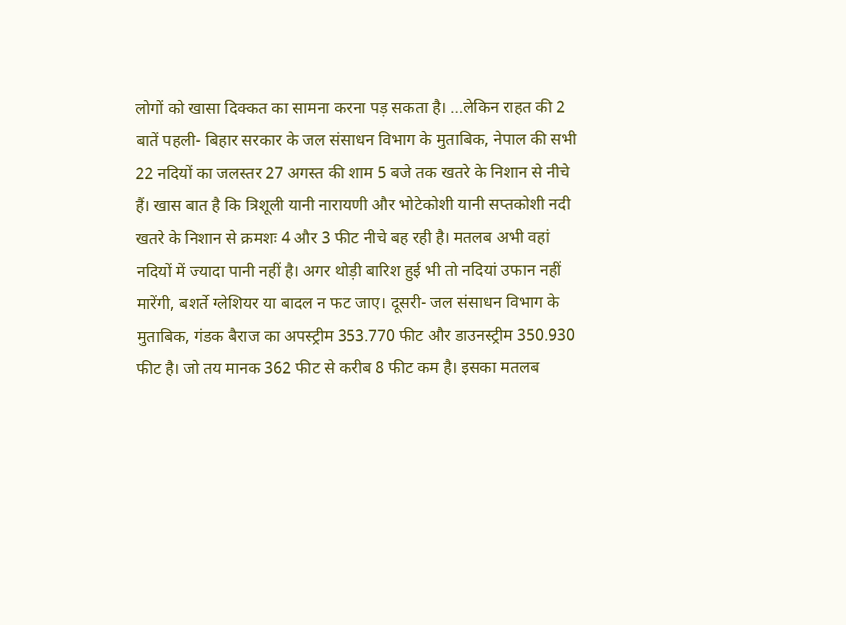लोगों को खासा दिक्कत का सामना करना पड़ सकता है। …लेकिन राहत की 2 बातें पहली- बिहार सरकार के जल संसाधन विभाग के मुताबिक, नेपाल की सभी 22 नदियों का जलस्तर 27 अगस्त की शाम 5 बजे तक खतरे के निशान से नीचे हैं। खास बात है कि त्रिशूली यानी नारायणी और भोटेकोशी यानी सप्तकोशी नदी खतरे के निशान से क्रमशः 4 और 3 फीट नीचे बह रही है। मतलब अभी वहां नदियों में ज्यादा पानी नहीं है। अगर थोड़ी बारिश हुई भी तो नदियां उफान नहीं मारेंगी, बशर्ते ग्लेशियर या बादल न फट जाए। दूसरी- जल संसाधन विभाग के मुताबिक, गंडक बैराज का अपस्ट्रीम 353.770 फीट और डाउनस्ट्रीम 350.930 फीट है। जो तय मानक 362 फीट से करीब 8 फीट कम है। इसका मतलब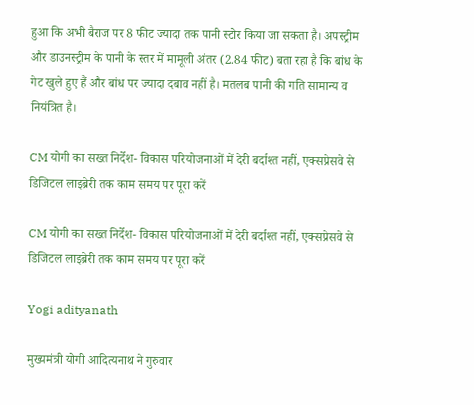हुआ कि अभी बैराज पर 8 फीट ज्यादा तक पानी स्टोर किया जा सकता है। अपस्ट्रीम और डाउनस्ट्रीम के पानी के स्तर में मामूली अंतर (2.84 फीट) बता रहा है कि बांध के गेट खुले हुए हैं और बांध पर ज्यादा दबाव नहीं है। मतलब पानी की गति सामान्य व नियंत्रित है।

CM योगी का सख्त निर्देश- विकास परियोजनाओं में देरी बर्दाश्त नहीं, एक्सप्रेसवे से डिजिटल लाइब्रेरी तक काम समय पर पूरा करें

CM योगी का सख्त निर्देश- विकास परियोजनाओं में देरी बर्दाश्त नहीं, एक्सप्रेसवे से डिजिटल लाइब्रेरी तक काम समय पर पूरा करें

Yogi adityanath

मुख्यमंत्री योगी आदित्यनाथ ने गुरुवार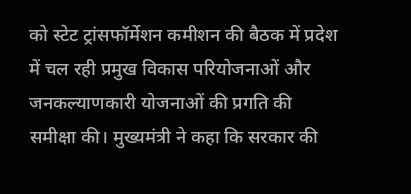को स्टेट ट्रांसफॉर्मेशन कमीशन की बैठक में प्रदेश में चल रही प्रमुख विकास परियोजनाओं और जनकल्याणकारी योजनाओं की प्रगति की समीक्षा की। मुख्यमंत्री ने कहा कि सरकार की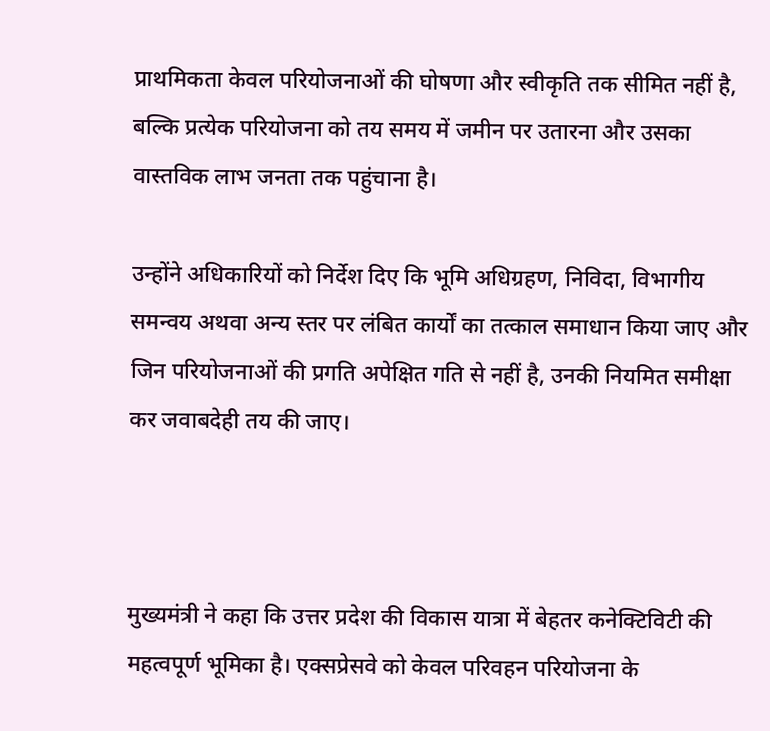प्राथमिकता केवल परियोजनाओं की घोषणा और स्वीकृति तक सीमित नहीं है, बल्कि प्रत्येक परियोजना को तय समय में जमीन पर उतारना और उसका वास्तविक लाभ जनता तक पहुंचाना है।

उन्होंने अधिकारियों को निर्देश दिए कि भूमि अधिग्रहण, निविदा, विभागीय समन्वय अथवा अन्य स्तर पर लंबित कार्यों का तत्काल समाधान किया जाए और जिन परियोजनाओं की प्रगति अपेक्षित गति से नहीं है, उनकी नियमित समीक्षा कर जवाबदेही तय की जाए।



मुख्यमंत्री ने कहा कि उत्तर प्रदेश की विकास यात्रा में बेहतर कनेक्टिविटी की महत्वपूर्ण भूमिका है। एक्सप्रेसवे को केवल परिवहन परियोजना के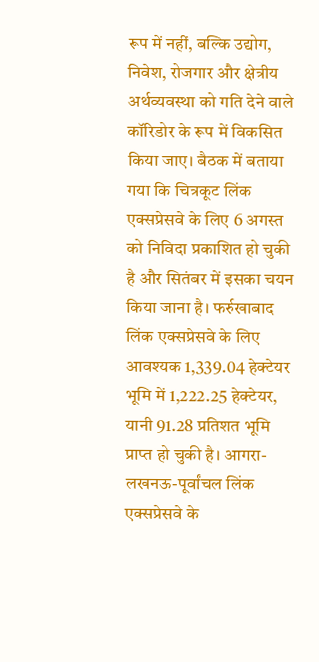रूप में नहीं, बल्कि उद्योग, निवेश, रोजगार और क्षेत्रीय अर्थव्यवस्था को गति देने वाले कॉरिडोर के रूप में विकसित किया जाए। बैठक में बताया गया कि चित्रकूट लिंक एक्सप्रेसवे के लिए 6 अगस्त को निविदा प्रकाशित हो चुकी है और सितंबर में इसका चयन किया जाना है। फर्रुखाबाद लिंक एक्सप्रेसवे के लिए आवश्यक 1,339.04 हेक्टेयर भूमि में 1,222.25 हेक्टेयर, यानी 91.28 प्रतिशत भूमि प्राप्त हो चुकी है। आगरा-लखनऊ-पूर्वांचल लिंक एक्सप्रेसवे के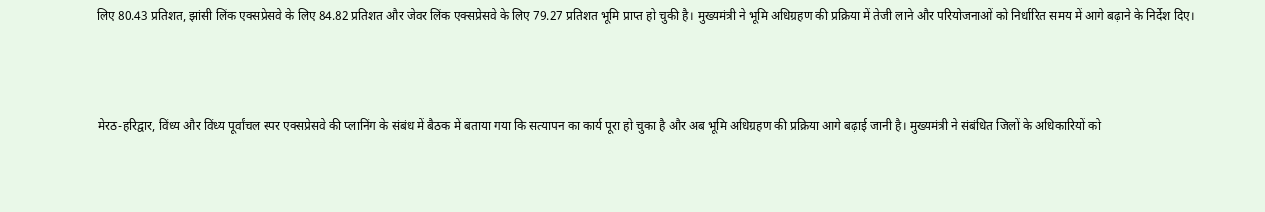लिए 80.43 प्रतिशत, झांसी लिंक एक्सप्रेसवे के लिए 84.82 प्रतिशत और जेवर लिंक एक्सप्रेसवे के लिए 79.27 प्रतिशत भूमि प्राप्त हो चुकी है। मुख्यमंत्री ने भूमि अधिग्रहण की प्रक्रिया में तेजी लाने और परियोजनाओं को निर्धारित समय में आगे बढ़ाने के निर्देश दिए।



मेरठ-हरिद्वार, विंध्य और विंध्य पूर्वांचल स्पर एक्सप्रेसवे की प्लानिंग के संबंध में बैठक में बताया गया कि सत्यापन का कार्य पूरा हो चुका है और अब भूमि अधिग्रहण की प्रक्रिया आगे बढ़ाई जानी है। मुख्यमंत्री ने संबंधित जिलों के अधिकारियों को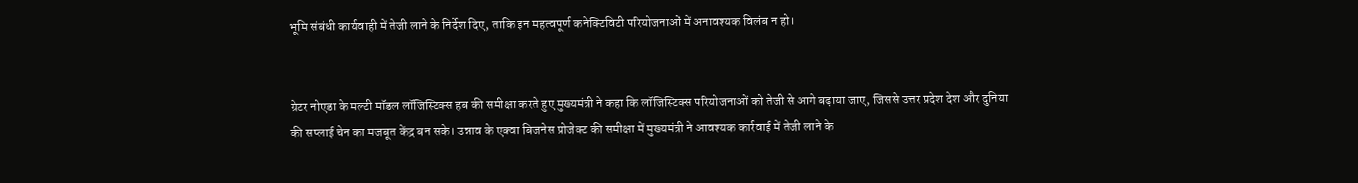भूमि संबंधी कार्यवाही में तेजी लाने के निर्देश दिए, ताकि इन महत्वपूर्ण कनेक्टिविटी परियोजनाओं में अनावश्यक विलंब न हो।


ग्रेटर नोएडा के मल्टी मॉडल लॉजिस्टिक्स हब की समीक्षा करते हुए मुख्यमंत्री ने कहा कि लॉजिस्टिक्स परियोजनाओं को तेजी से आगे बढ़ाया जाए, जिससे उत्तर प्रदेश देश और दुनिया की सप्लाई चेन का मजबूत केंद्र बन सके। उन्नाव के एक्वा बिजनेस प्रोजेक्ट की समीक्षा में मुख्यमंत्री ने आवश्यक कार्रवाई में तेजी लाने के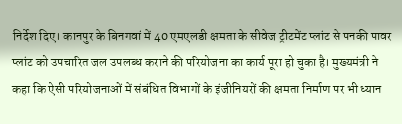निर्देश दिए। कानपुर के बिनगवां में 40 एमएलडी क्षमता के सीवेज ट्रीटमेंट प्लांट से पनकी पावर प्लांट को उपचारित जल उपलब्ध कराने की परियोजना का कार्य पूरा हो चुका है। मुख्यमंत्री ने कहा कि ऐसी परियोजनाओं में संबंधित विभागों के इंजीनियरों की क्षमता निर्माण पर भी ध्यान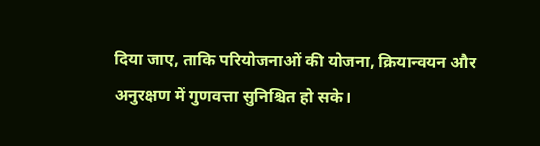दिया जाए, ताकि परियोजनाओं की योजना, क्रियान्वयन और अनुरक्षण में गुणवत्ता सुनिश्चित हो सके।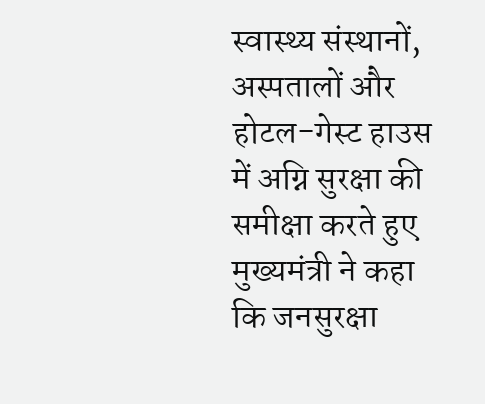स्वास्थ्य संस्थानों, अस्पतालों और होटल-गेस्ट हाउस में अग्नि सुरक्षा की समीक्षा करते हुए मुख्यमंत्री ने कहा कि जनसुरक्षा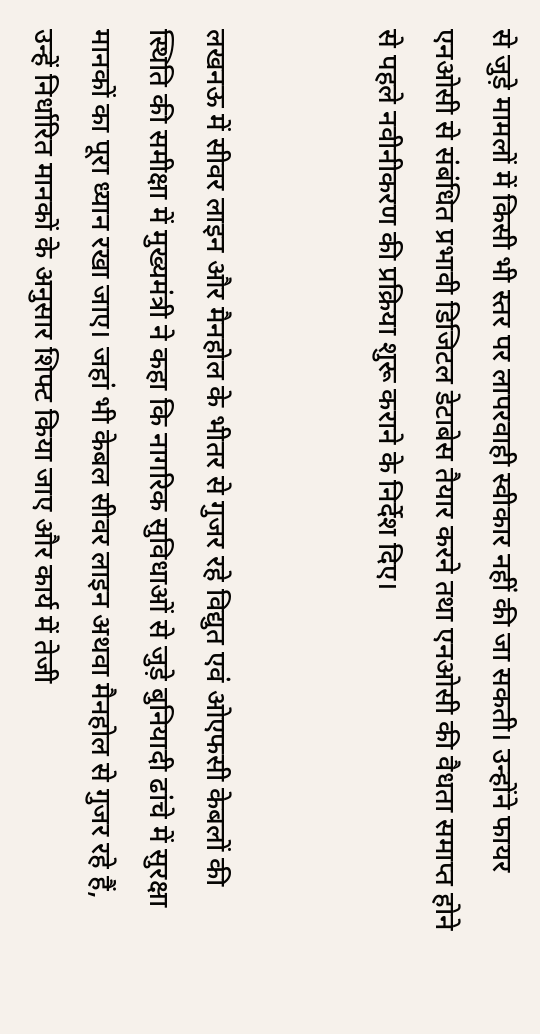से जुड़े मामलों में किसी भी स्तर पर लापरवाही स्वीकार नहीं की जा सकती। उन्होंने फायर एनओसी से संबंधित प्रभावी डिजिटल डेटाबेस तैयार करने तथा एनओसी की वैधता समाप्त होने से पहले नवीनीकरण की प्रक्रिया शुरू कराने के निर्देश दिए।


लखनऊ में सीवर लाइन और मैनहोल के भीतर से गुजर रहे विद्युत एवं ओएफसी केबलों की स्थिति की समीक्षा में मुख्यमंत्री ने कहा कि नागरिक सुविधाओं से जुड़े बुनियादी ढांचे में सुरक्षा मानकों का पूरा ध्यान रखा जाए। जहां भी केबल सीवर लाइन अथवा मैनहोल से गुजर रहे हैं, उन्हें निर्धारित मानकों के अनुसार शिफ्ट किया जाए और कार्य में तेजी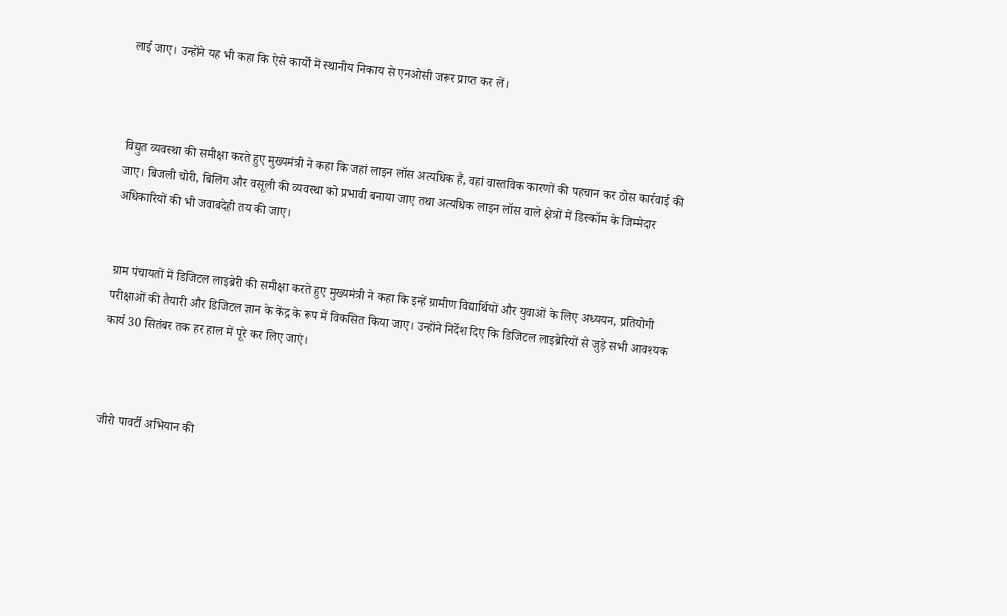लाई जाए। उन्होंने यह भी कहा कि ऐसे कार्यों में स्थानीय निकाय से एनओसी जरूर प्राप्त कर लें।



विद्युत व्यवस्था की समीक्षा करते हुए मुख्यमंत्री ने कहा कि जहां लाइन लॉस अत्यधिक हैं, वहां वास्तविक कारणों की पहचान कर ठोस कार्रवाई की जाए। बिजली चोरी, बिलिंग और वसूली की व्यवस्था को प्रभावी बनाया जाए तथा अत्यधिक लाइन लॉस वाले क्षेत्रों में डिस्कॉम के जिम्मेदार अधिकारियों की भी जवाबदेही तय की जाए।


ग्राम पंचायतों में डिजिटल लाइब्रेरी की समीक्षा करते हुए मुख्यमंत्री ने कहा कि इन्हें ग्रामीण विद्यार्थियों और युवाओं के लिए अध्ययन, प्रतियोगी परीक्षाओं की तैयारी और डिजिटल ज्ञान के केंद्र के रूप में विकसित किया जाए। उन्होंने निर्देश दिए कि डिजिटल लाइब्रेरियों से जुड़े सभी आवश्यक कार्य 30 सितंबर तक हर हाल में पूरे कर लिए जाएं।



जीरो पावर्टी अभियान की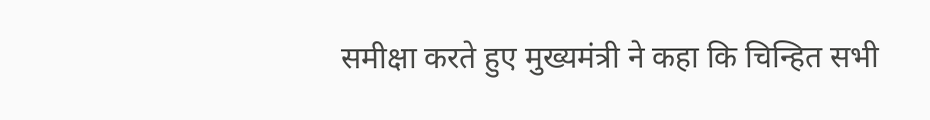समीक्षा करते हुए मुख्यमंत्री ने कहा कि चिन्हित सभी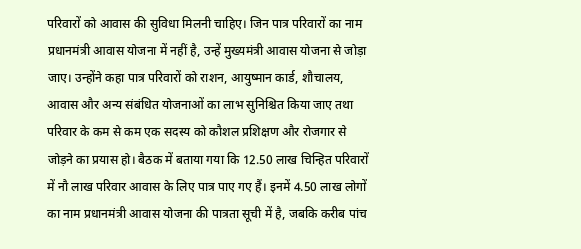परिवारों को आवास की सुविधा मिलनी चाहिए। जिन पात्र परिवारों का नाम प्रधानमंत्री आवास योजना में नहीं है, उन्हें मुख्यमंत्री आवास योजना से जोड़ा जाए। उन्होंने कहा पात्र परिवारों को राशन, आयुष्मान कार्ड, शौचालय, आवास और अन्य संबंधित योजनाओं का लाभ सुनिश्चित किया जाए तथा परिवार के कम से कम एक सदस्य को कौशल प्रशिक्षण और रोजगार से जोड़ने का प्रयास हो। बैठक में बताया गया कि 12.50 लाख चिन्हित परिवारों में नौ लाख परिवार आवास के लिए पात्र पाए गए हैं। इनमें 4.50 लाख लोगों का नाम प्रधानमंत्री आवास योजना की पात्रता सूची में है, जबकि करीब पांच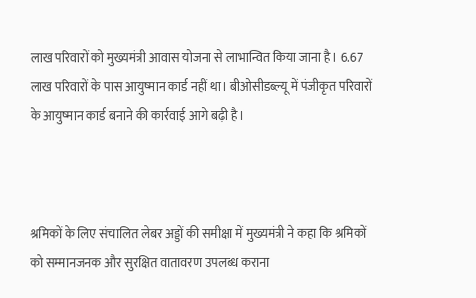लाख परिवारों को मुख्यमंत्री आवास योजना से लाभान्वित किया जाना है। 6.67 लाख परिवारों के पास आयुष्मान कार्ड नहीं था। बीओसीडब्ल्यू में पंजीकृत परिवारों के आयुष्मान कार्ड बनाने की कार्रवाई आगे बढ़ी है।



श्रमिकों के लिए संचालित लेबर अड्डों की समीक्षा में मुख्यमंत्री ने कहा कि श्रमिकों को सम्मानजनक और सुरक्षित वातावरण उपलब्ध कराना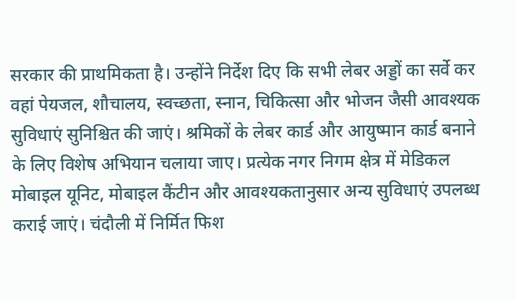सरकार की प्राथमिकता है। उन्होंने निर्देश दिए कि सभी लेबर अड्डों का सर्वे कर वहां पेयजल, शौचालय, स्वच्छता, स्नान, चिकित्सा और भोजन जैसी आवश्यक सुविधाएं सुनिश्चित की जाएं। श्रमिकों के लेबर कार्ड और आयुष्मान कार्ड बनाने के लिए विशेष अभियान चलाया जाए। प्रत्येक नगर निगम क्षेत्र में मेडिकल मोबाइल यूनिट, मोबाइल कैंटीन और आवश्यकतानुसार अन्य सुविधाएं उपलब्ध कराई जाएं। चंदौली में निर्मित फिश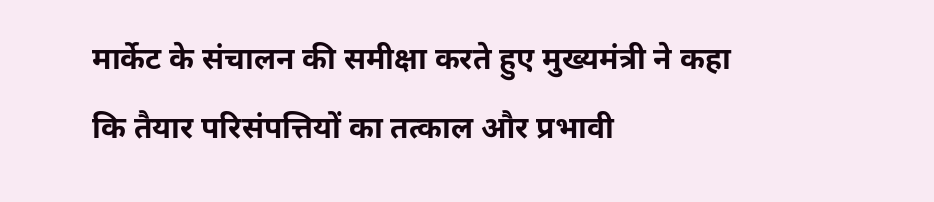मार्केट के संचालन की समीक्षा करते हुए मुख्यमंत्री ने कहा कि तैयार परिसंपत्तियों का तत्काल और प्रभावी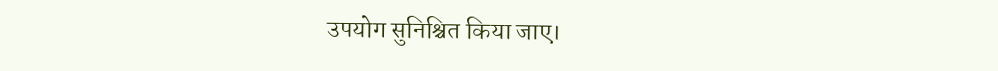उपयोग सुनिश्चित किया जाए।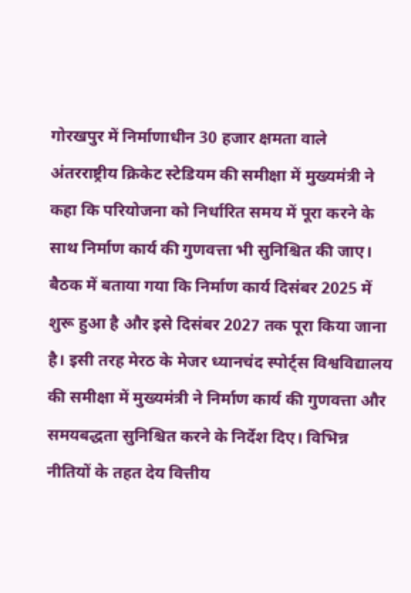गोरखपुर में निर्माणाधीन 30 हजार क्षमता वाले अंतरराष्ट्रीय क्रिकेट स्टेडियम की समीक्षा में मुख्यमंत्री ने कहा कि परियोजना को निर्धारित समय में पूरा करने के साथ निर्माण कार्य की गुणवत्ता भी सुनिश्चित की जाए। बैठक में बताया गया कि निर्माण कार्य दिसंबर 2025 में शुरू हुआ है और इसे दिसंबर 2027 तक पूरा किया जाना है। इसी तरह मेरठ के मेजर ध्यानचंद स्पोर्ट्स विश्वविद्यालय की समीक्षा में मुख्यमंत्री ने निर्माण कार्य की गुणवत्ता और समयबद्धता सुनिश्चित करने के निर्देश दिए। विभिन्न नीतियों के तहत देय वित्तीय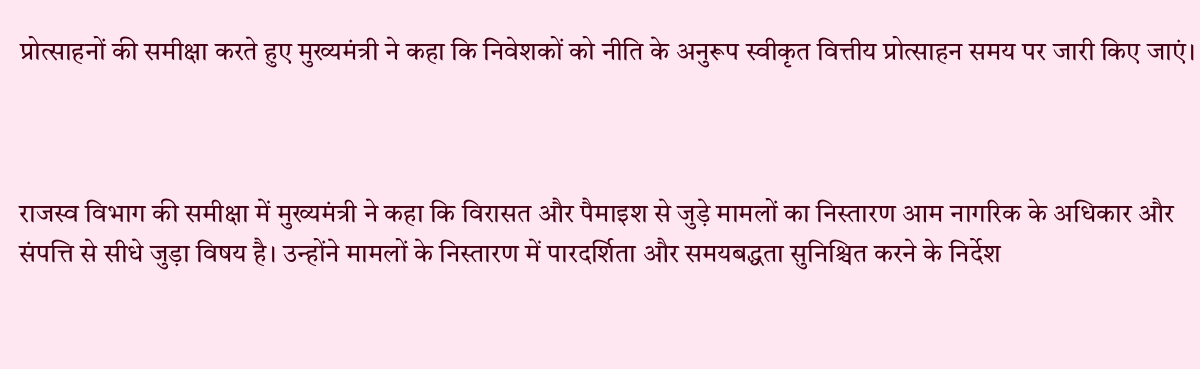प्रोत्साहनों की समीक्षा करते हुए मुख्यमंत्री ने कहा कि निवेशकों को नीति के अनुरूप स्वीकृत वित्तीय प्रोत्साहन समय पर जारी किए जाएं।



राजस्व विभाग की समीक्षा में मुख्यमंत्री ने कहा कि विरासत और पैमाइश से जुड़े मामलों का निस्तारण आम नागरिक के अधिकार और संपत्ति से सीधे जुड़ा विषय है। उन्होंने मामलों के निस्तारण में पारदर्शिता और समयबद्धता सुनिश्चित करने के निर्देश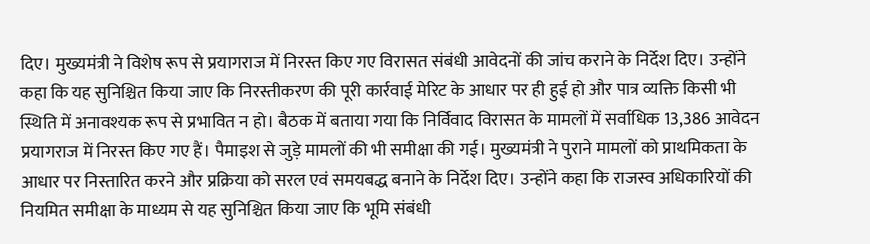दिए। मुख्यमंत्री ने विशेष रूप से प्रयागराज में निरस्त किए गए विरासत संबंधी आवेदनों की जांच कराने के निर्देश दिए। उन्होंने कहा कि यह सुनिश्चित किया जाए कि निरस्तीकरण की पूरी कार्रवाई मेरिट के आधार पर ही हुई हो और पात्र व्यक्ति किसी भी स्थिति में अनावश्यक रूप से प्रभावित न हो। बैठक में बताया गया कि निर्विवाद विरासत के मामलों में सर्वाधिक 13,386 आवेदन प्रयागराज में निरस्त किए गए हैं। पैमाइश से जुड़े मामलों की भी समीक्षा की गई। मुख्यमंत्री ने पुराने मामलों को प्राथमिकता के आधार पर निस्तारित करने और प्रक्रिया को सरल एवं समयबद्ध बनाने के निर्देश दिए। उन्होंने कहा कि राजस्व अधिकारियों की नियमित समीक्षा के माध्यम से यह सुनिश्चित किया जाए कि भूमि संबंधी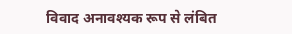विवाद अनावश्यक रूप से लंबित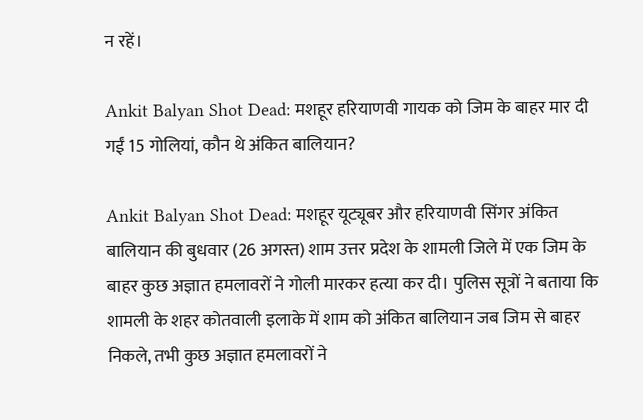न रहें।

Ankit Balyan Shot Dead: मशहूर हरियाणवी गायक को जिम के बाहर मार दी गईं 15 गोलियां, कौन थे अंकित बालियान?

Ankit Balyan Shot Dead: मशहूर यूट्यूबर और हरियाणवी सिंगर अंकित बालियान की बुधवार (26 अगस्त) शाम उत्तर प्रदेश के शामली जिले में एक जिम के बाहर कुछ अज्ञात हमलावरों ने गोली मारकर हत्या कर दी। पुलिस सूत्रों ने बताया कि शामली के शहर कोतवाली इलाके में शाम को अंकित बालियान जब जिम से बाहर निकले, तभी कुछ अज्ञात हमलावरों ने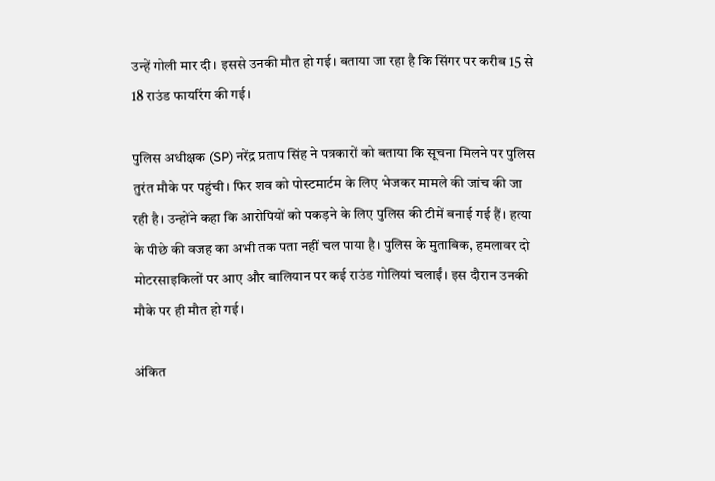उन्हें गोली मार दी। इससे उनकी मौत हो गई। बताया जा रहा है कि सिंगर पर करीब 15 से 18 राउंड फायरिंग की गई।

पुलिस अधीक्षक (SP) नरेंद्र प्रताप सिंह ने पत्रकारों को बताया कि सूचना मिलने पर पुलिस तुरंत मौके पर पहुंची। फिर शव को पोस्टमार्टम के लिए भेजकर मामले की जांच की जा रही है। उन्होंने कहा कि आरोपियों को पकड़ने के लिए पुलिस की टीमें बनाई गई हैं। हत्या के पीछे की वजह का अभी तक पता नहीं चल पाया है। पुलिस के मुताबिक, हमलावर दो मोटरसाइकिलों पर आए और बालियान पर कई राउंड गोलियां चलाईं। इस दौरान उनकी मौके पर ही मौत हो गई।

अंकित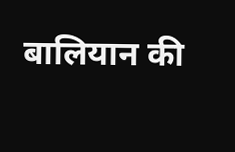बालियान की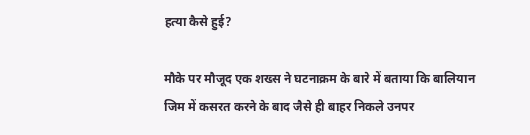हत्या कैसे हुई?

मौके पर मौजूद एक शख्स ने घटनाक्रम के बारे में बताया कि बालियान जिम में कसरत करने के बाद जैसे ही बाहर निकले उनपर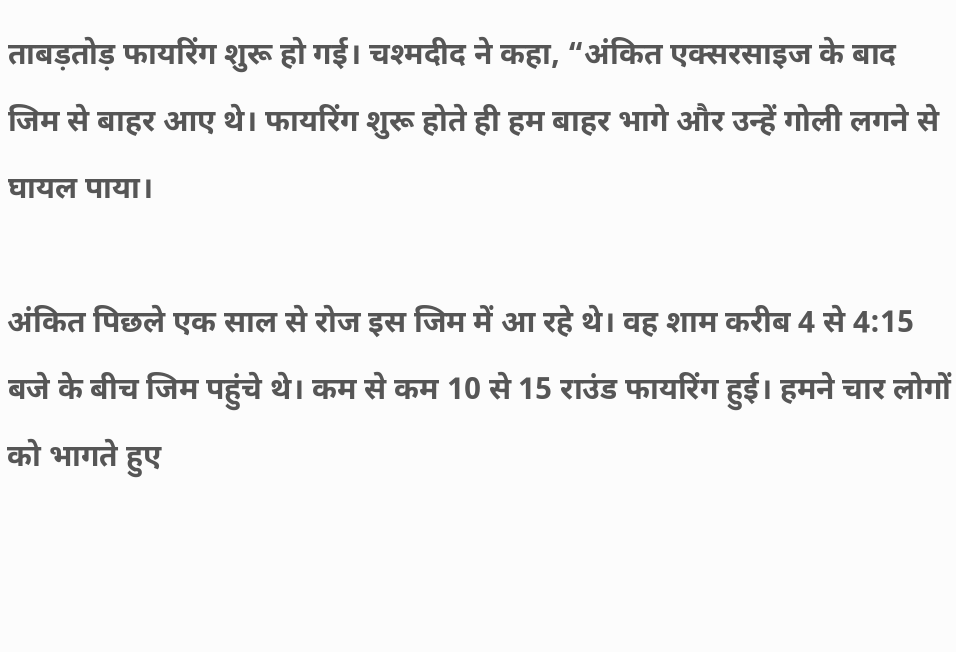ताबड़तोड़ फायरिंग शुरू हो गई। चश्मदीद ने कहा, “अंकित एक्सरसाइज के बाद जिम से बाहर आए थे। फायरिंग शुरू होते ही हम बाहर भागे और उन्हें गोली लगने से घायल पाया।

अंकित पिछले एक साल से रोज इस जिम में आ रहे थे। वह शाम करीब 4 से 4:15 बजे के बीच जिम पहुंचे थे। कम से कम 10 से 15 राउंड फायरिंग हुई। हमने चार लोगों को भागते हुए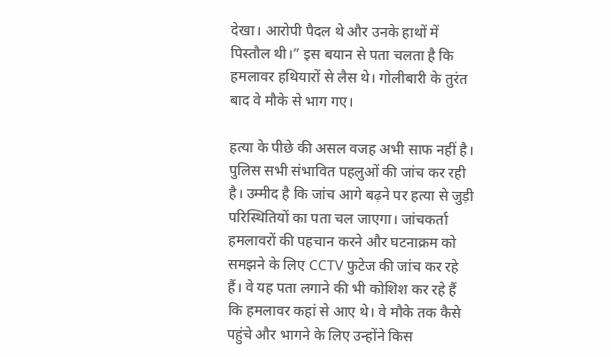देखा। आरोपी पैदल थे और उनके हाथों में पिस्तौल थी।” इस बयान से पता चलता है कि हमलावर हथियारों से लैस थे। गोलीबारी के तुरंत बाद वे मौके से भाग गए।

हत्या के पीछे की असल वजह अभी साफ नहीं है। पुलिस सभी संभावित पहलुओं की जांच कर रही है। उम्मीद है कि जांच आगे बढ़ने पर हत्या से जुड़ी परिस्थितियों का पता चल जाएगा। जांचकर्ता हमलावरों की पहचान करने और घटनाक्रम को समझने के लिए CCTV फुटेज की जांच कर रहे हैं। वे यह पता लगाने की भी कोशिश कर रहे हैं कि हमलावर कहां से आए थे। वे मौके तक कैसे पहुंचे और भागने के लिए उन्होंने किस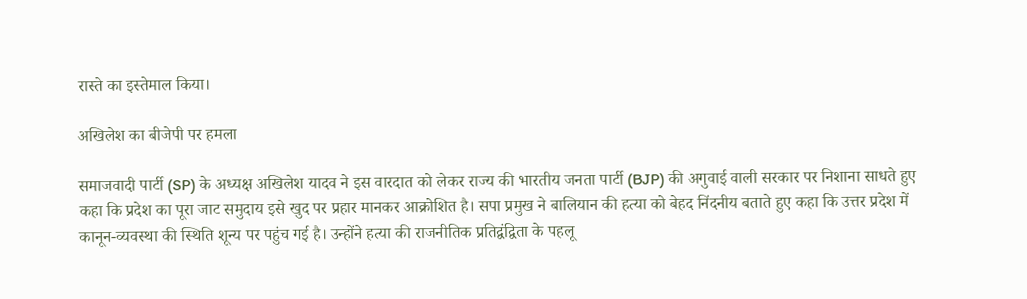रास्ते का इस्तेमाल किया।

अखिलेश का बीजेपी पर हमला

समाजवादी पार्टी (SP) के अध्यक्ष अखिलेश यादव ने इस वारदात को लेकर राज्य की भारतीय जनता पार्टी (BJP) की अगुवाई वाली सरकार पर निशाना साधते हुए कहा कि प्रदेश का पूरा जाट समुदाय इसे खुद पर प्रहार मानकर आक्रोशित है। सपा प्रमुख ने बालियान की हत्या को बेहद निंदनीय बताते हुए कहा कि उत्तर प्रदेश में कानून-व्यवस्था की स्थिति शून्य पर पहुंच गई है। उन्होंने हत्या की राजनीतिक प्रतिद्वंद्विता के पहलू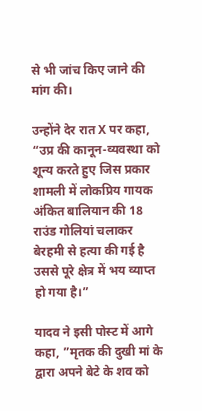से भी जांच किए जाने की मांग की।

उन्होंने देर रात X पर कहा, “उप्र की कानून-व्यवस्था को शून्य करते हुए जिस प्रकार शामली में लोकप्रिय गायक अंकित बालियान की 18 राउंड गोलियां चलाकर बेरहमी से हत्या की गई है उससे पूरे क्षेत्र में भय व्याप्त हो गया है।”

यादव ने इसी पोस्ट में आगे कहा, ”मृतक की दुखी मां के द्वारा अपने बेटे के शव को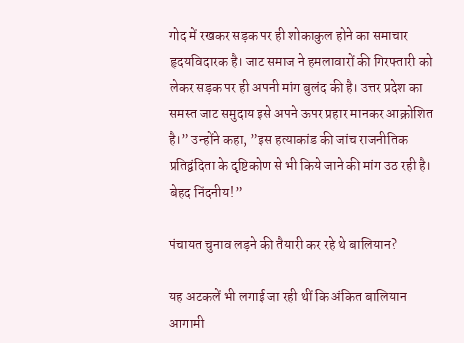गोद में रखकर सड़क पर ही शोकाकुल होने का समाचार हृदयविदारक है। जाट समाज ने हमलावारों की गिरफ्तारी को लेकर सड़क पर ही अपनी मांग बुलंद की है। उत्तर प्रदेश का समस्त जाट समुदाय इसे अपने ऊपर प्रहार मानकर आक्रोशित है।” उन्होंने कहा, ”इस हत्याकांड की जांच राजनीतिक प्रतिद्वंदिता के दृष्टिकोण से भी किये जाने की मांग उठ रही है। बेहद निंदनीय!”

पंचायत चुनाव लड़ने की तैयारी कर रहे थे बालियान?

यह अटकलें भी लगाई जा रही थीं कि अंकित बालियान आगामी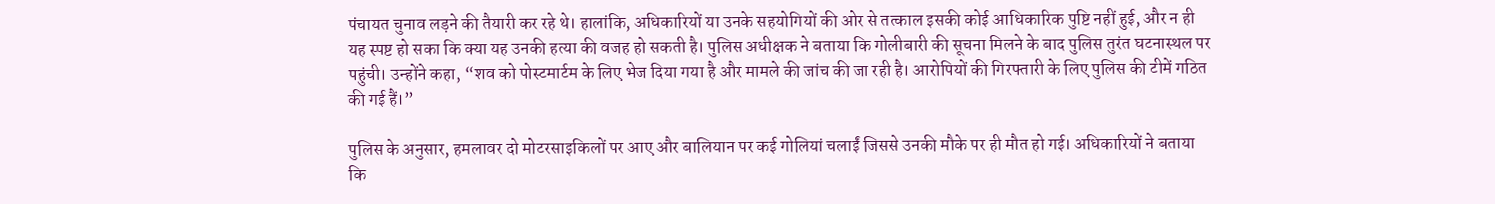पंचायत चुनाव लड़ने की तैयारी कर रहे थे। हालांकि, अधिकारियों या उनके सहयोगियों की ओर से तत्काल इसकी कोई आधिकारिक पुष्टि नहीं हुई, और न ही यह स्पष्ट हो सका कि क्या यह उनकी हत्या की वजह हो सकती है। पुलिस अधीक्षक ने बताया कि गोलीबारी की सूचना मिलने के बाद पुलिस तुरंत घटनास्थल पर पहुंची। उन्होंने कहा, “शव को पोस्टमार्टम के लिए भेज दिया गया है और मामले की जांच की जा रही है। आरोपियों की गिरफ्तारी के लिए पुलिस की टीमें गठित की गई हैं।”

पुलिस के अनुसार, हमलावर दो मोटरसाइकिलों पर आए और बालियान पर कई गोलियां चलाईं जिससे उनकी मौके पर ही मौत हो गई। अधिकारियों ने बताया कि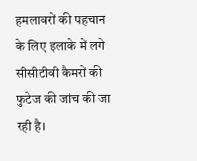हमलावरों की पहचान के लिए इलाके में लगे सीसीटीवी कैमरों की फुटेज की जांच की जा रही है।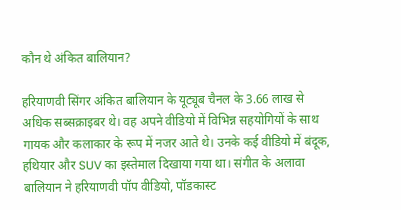कौन थे अंकित बालियान?

हरियाणवी सिंगर अंकित बालियान के यूट्यूब चैनल के 3.66 लाख से अधिक सब्सक्राइबर थे। वह अपने वीडियो में विभिन्न सहयोगियों के साथ गायक और कलाकार के रूप में नजर आते थे। उनके कई वीडियो में बंदूक, हथियार और SUV का इस्तेमाल दिखाया गया था। संगीत के अलावा बालियान ने हरियाणवी पॉप वीडियो, पॉडकास्ट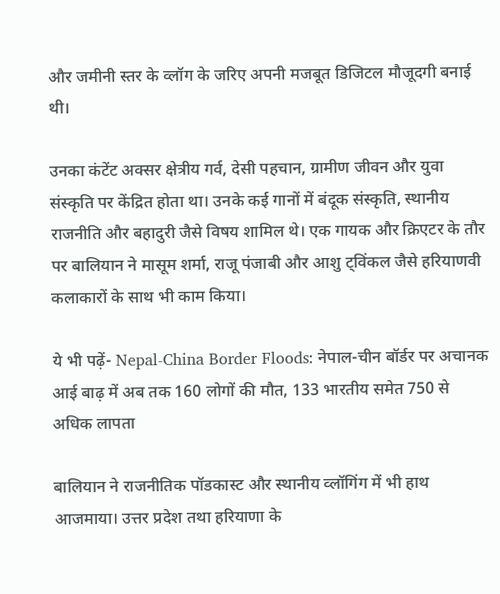और जमीनी स्तर के व्लॉग के जरिए अपनी मजबूत डिजिटल मौजूदगी बनाई थी।

उनका कंटेंट अक्सर क्षेत्रीय गर्व, देसी पहचान, ग्रामीण जीवन और युवा संस्कृति पर केंद्रित होता था। उनके कई गानों में बंदूक संस्कृति, स्थानीय राजनीति और बहादुरी जैसे विषय शामिल थे। एक गायक और क्रिएटर के तौर पर बालियान ने मासूम शर्मा, राजू पंजाबी और आशु ट्विंकल जैसे हरियाणवी कलाकारों के साथ भी काम किया।

ये भी पढ़ें- Nepal-China Border Floods: नेपाल-चीन बॉर्डर पर अचानक आई बाढ़ में अब तक 160 लोगों की मौत, 133 भारतीय समेत 750 से अधिक लापता

बालियान ने राजनीतिक पॉडकास्ट और स्थानीय व्लॉगिंग में भी हाथ आजमाया। उत्तर प्रदेश तथा हरियाणा के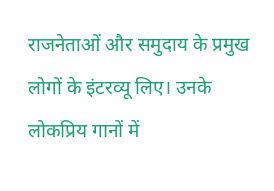राजनेताओं और समुदाय के प्रमुख लोगों के इंटरव्यू लिए। उनके लोकप्रिय गानों में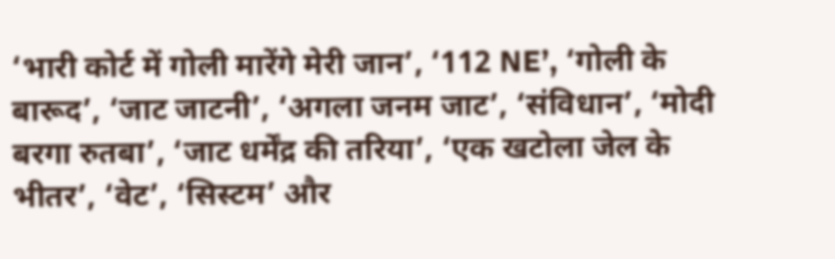‘भारी कोर्ट में गोली मारेंगे मेरी जान’, ‘112 NE’, ‘गोली के बारूद’, ‘जाट जाटनी’, ‘अगला जनम जाट’, ‘संविधान’, ‘मोदी बरगा रुतबा’, ‘जाट धर्मेंद्र की तरिया’, ‘एक खटोला जेल के भीतर’, ‘वेट’, ‘सिस्टम’ और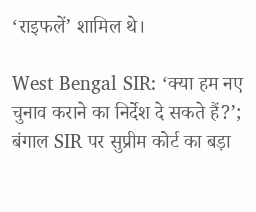‘राइफलें’ शामिल थे।

West Bengal SIR: ‘क्या हम नए चुनाव कराने का निर्देश दे सकते हैं?’; बंगाल SIR पर सुप्रीम कोर्ट का बड़ा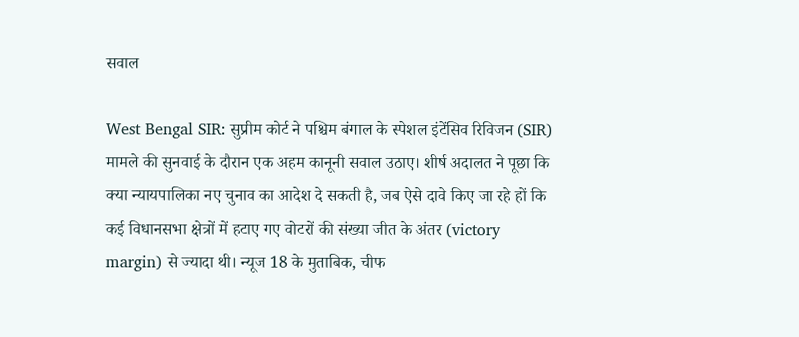सवाल

West Bengal SIR: सुप्रीम कोर्ट ने पश्चिम बंगाल के स्पेशल इंटेंसिव रिविजन (SIR) मामले की सुनवाई के दौरान एक अहम कानूनी सवाल उठाए। शीर्ष अदालत ने पूछा कि क्या न्यायपालिका नए चुनाव का आदेश दे सकती है, जब ऐसे दावे किए जा रहे हों कि कई विधानसभा क्षेत्रों में हटाए गए वोटरों की संख्या जीत के अंतर (victory margin) से ज्यादा थी। न्यूज 18 के मुताबिक, चीफ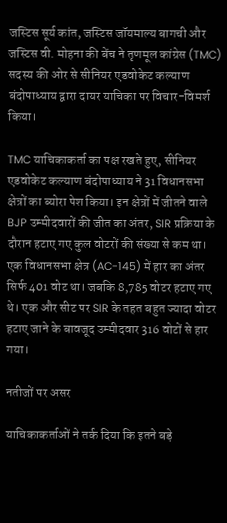जस्टिस सूर्य कांत, जस्टिस जॉयमाल्य बागची और जस्टिस वी. मोहना की बेंच ने तृणमूल कांग्रेस (TMC) सदस्य की ओर से सीनियर एडवोकेट कल्याण बंदोपाध्याय द्वारा दायर याचिका पर विचार-विमर्श किया।

TMC याचिकाकर्ता का पक्ष रखते हुए, सीनियर एडवोकेट कल्याण बंदोपाध्याय ने 31 विधानसभा क्षेत्रों का ब्योरा पेश किया। इन क्षेत्रों में जीतने वाले BJP उम्मीदवारों की जीत का अंतर, SIR प्रक्रिया के दौरान हटाए गए कुल वोटरों की संख्या से कम था। एक विधानसभा क्षेत्र (AC-145) में हार का अंतर सिर्फ 401 वोट था। जबकि 8,785 वोटर हटाए गए थे। एक और सीट पर SIR के तहत बहुत ज्यादा वोटर हटाए जाने के बावजूद उम्मीदवार 316 वोटों से हार गया।

नतीजों पर असर

याचिकाकर्ताओं ने तर्क दिया कि इतने बड़े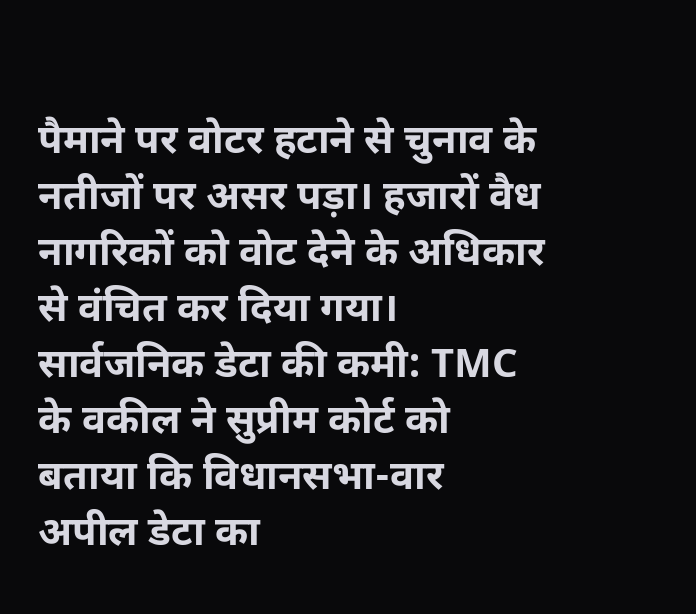पैमाने पर वोटर हटाने से चुनाव के नतीजों पर असर पड़ा। हजारों वैध नागरिकों को वोट देने के अधिकार से वंचित कर दिया गया। सार्वजनिक डेटा की कमी: TMC के वकील ने सुप्रीम कोर्ट को बताया कि विधानसभा-वार अपील डेटा का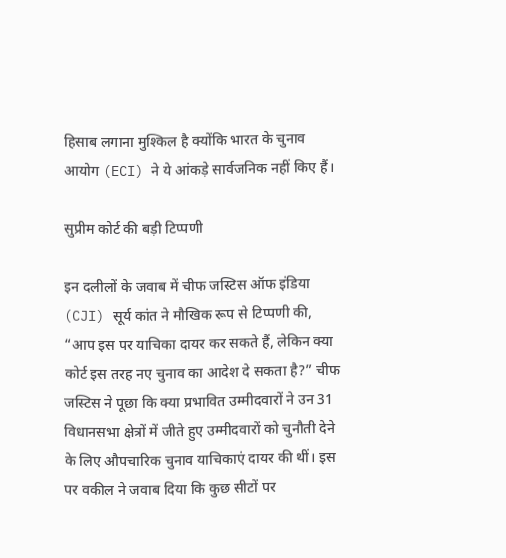हिसाब लगाना मुश्किल है क्योंकि भारत के चुनाव आयोग (ECI) ने ये आंकड़े सार्वजनिक नहीं किए हैं।

सुप्रीम कोर्ट की बड़ी टिप्पणी

इन दलीलों के जवाब में चीफ जस्टिस ऑफ इंडिया (CJI) सूर्य कांत ने मौखिक रूप से टिप्पणी की, “आप इस पर याचिका दायर कर सकते हैं, लेकिन क्या कोर्ट इस तरह नए चुनाव का आदेश दे सकता है?” चीफ जस्टिस ने पूछा कि क्या प्रभावित उम्मीदवारों ने उन 31 विधानसभा क्षेत्रों में जीते हुए उम्मीदवारों को चुनौती देने के लिए औपचारिक चुनाव याचिकाएं दायर की थीं। इस पर वकील ने जवाब दिया कि कुछ सीटों पर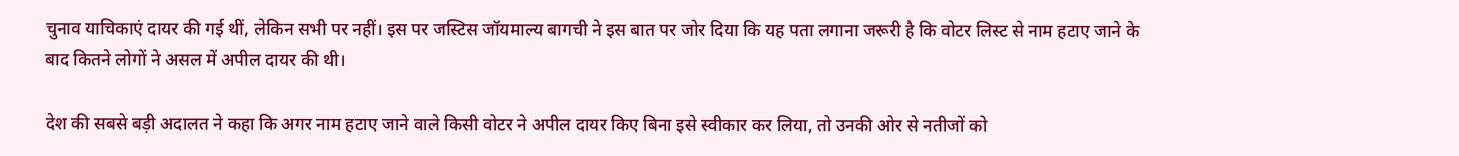चुनाव याचिकाएं दायर की गई थीं, लेकिन सभी पर नहीं। इस पर जस्टिस जॉयमाल्य बागची ने इस बात पर जोर दिया कि यह पता लगाना जरूरी है कि वोटर लिस्ट से नाम हटाए जाने के बाद कितने लोगों ने असल में अपील दायर की थी।

देश की सबसे बड़ी अदालत ने कहा कि अगर नाम हटाए जाने वाले किसी वोटर ने अपील दायर किए बिना इसे स्वीकार कर लिया, तो उनकी ओर से नतीजों को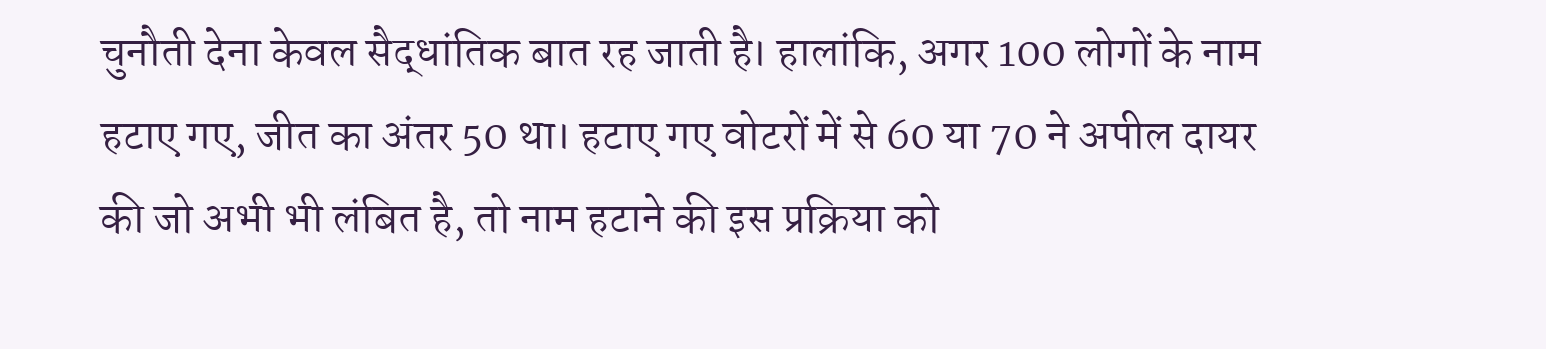चुनौती देना केवल सैद्धांतिक बात रह जाती है। हालांकि, अगर 100 लोगों के नाम हटाए गए, जीत का अंतर 50 था। हटाए गए वोटरों में से 60 या 70 ने अपील दायर की जो अभी भी लंबित है, तो नाम हटाने की इस प्रक्रिया को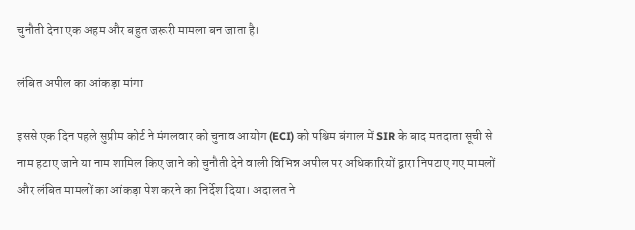चुनौती देना एक अहम और बहुत जरूरी मामला बन जाता है।

लंबित अपील का आंकड़ा मांगा

इससे एक दिन पहले सुप्रीम कोर्ट ने मंगलवार को चुनाव आयोग (ECI) को पश्चिम बंगाल में SIR के बाद मतदाता सूची से नाम हटाए जाने या नाम शामिल किए जाने को चुनौती देने वाली विभिन्न अपील पर अधिकारियों द्वारा निपटाए गए मामलों और लंबित मामलों का आंकड़ा पेश करने का निर्देश दिया। अदालत ने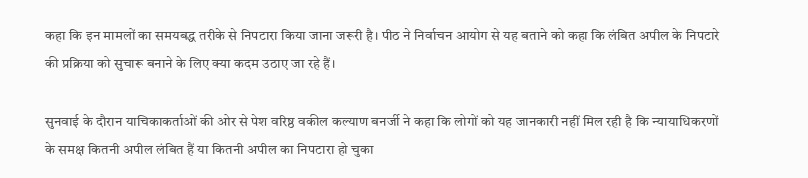कहा कि इन मामलों का समयबद्ध तरीके से निपटारा किया जाना जरूरी है। पीठ ने निर्वाचन आयोग से यह बताने को कहा कि लंबित अपील के निपटारे की प्रक्रिया को सुचारू बनाने के लिए क्या कदम उठाए जा रहे हैं।

सुनवाई के दौरान याचिकाकर्ताओं की ओर से पेश वरिष्ठ वकील कल्याण बनर्जी ने कहा कि लोगों को यह जानकारी नहीं मिल रही है कि न्यायाधिकरणों के समक्ष कितनी अपील लंबित हैं या कितनी अपील का निपटारा हो चुका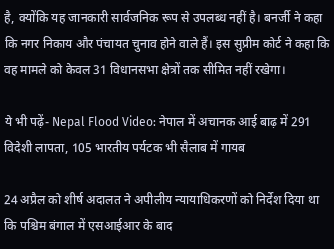है, क्योंकि यह जानकारी सार्वजनिक रूप से उपलब्ध नहीं है। बनर्जी ने कहा कि नगर निकाय और पंचायत चुनाव होने वाले हैं। इस सुप्रीम कोर्ट ने कहा कि वह मामले को केवल 31 विधानसभा क्षेत्रों तक सीमित नहीं रखेगा।

ये भी पढ़ें- Nepal Flood Video: नेपाल में अचानक आई बाढ़ में 291 विदेशी लापता, 105 भारतीय पर्यटक भी सैलाब में गायब

24 अप्रैल को शीर्ष अदालत ने अपीलीय न्यायाधिकरणों को निर्देश दिया था कि पश्चिम बंगाल में एसआईआर के बाद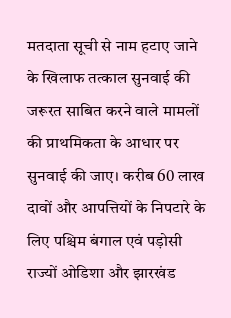मतदाता सूची से नाम हटाए जाने के खिलाफ तत्काल सुनवाई की जरूरत साबित करने वाले मामलों की प्राथमिकता के आधार पर सुनवाई की जाए। करीब 60 लाख दावों और आपत्तियों के निपटारे के लिए पश्चिम बंगाल एवं पड़ोसी राज्यों ओडिशा और झारखंड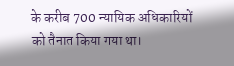के करीब 700 न्यायिक अधिकारियों को तैनात किया गया था।